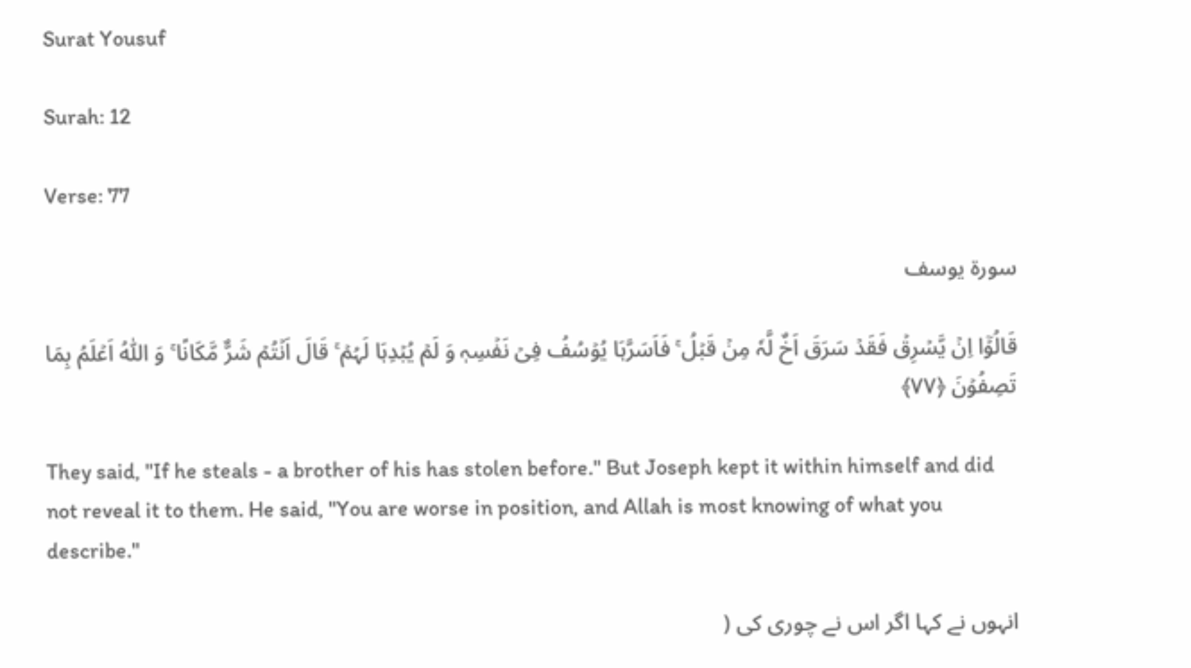Surat Yousuf

Surah: 12

Verse: 77

سورة يوسف

قَالُوۡۤا اِنۡ یَّسۡرِقۡ فَقَدۡ سَرَقَ اَخٌ لَّہٗ مِنۡ قَبۡلُ ۚ فَاَسَرَّہَا یُوۡسُفُ فِیۡ نَفۡسِہٖ وَ لَمۡ یُبۡدِہَا لَہُمۡ ۚ قَالَ اَنۡتُمۡ شَرٌّ مَّکَانًا ۚ وَ اللّٰہُ اَعۡلَمُ بِمَا تَصِفُوۡنَ ﴿۷۷﴾

They said, "If he steals - a brother of his has stolen before." But Joseph kept it within himself and did not reveal it to them. He said, "You are worse in position, and Allah is most knowing of what you describe."

انہوں نے کہا اگر اس نے چوری کی (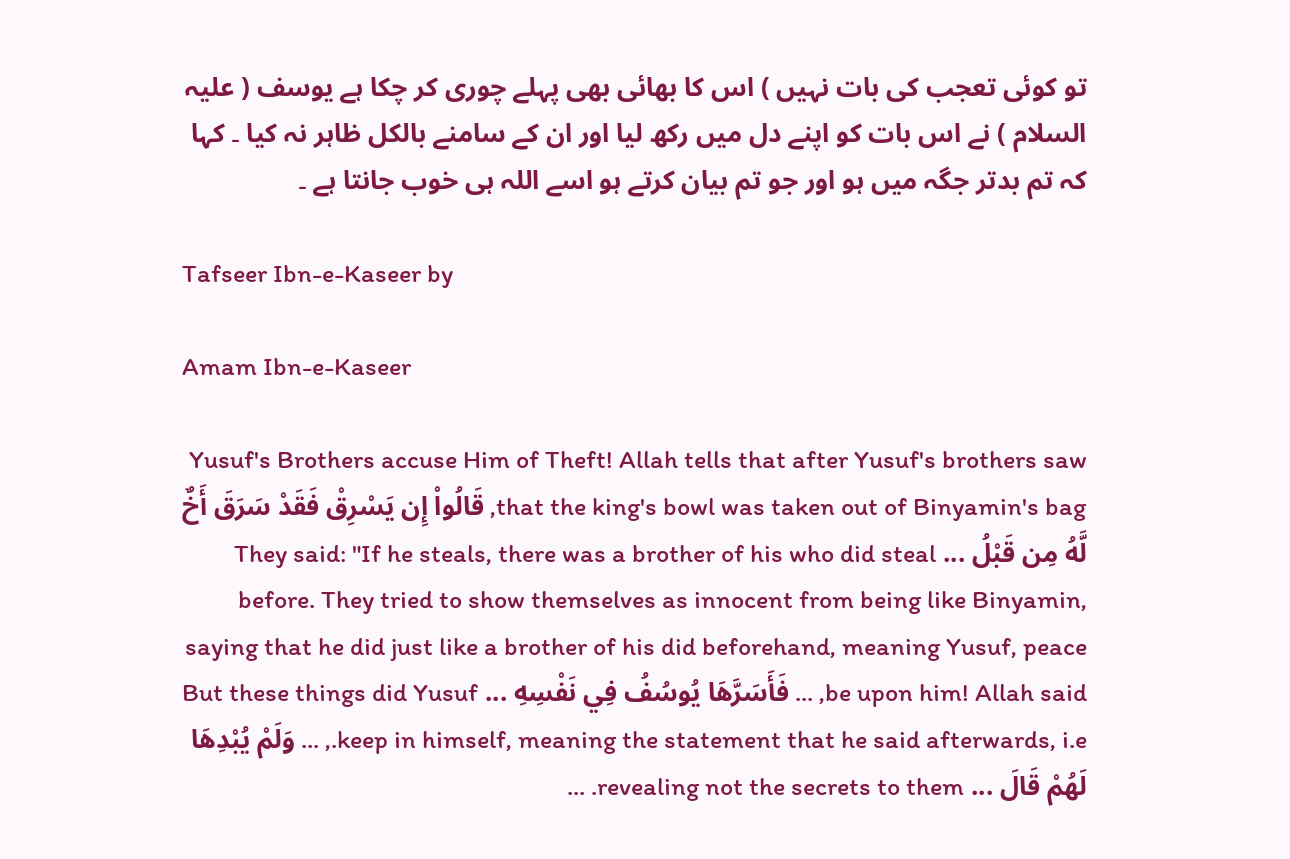تو کوئی تعجب کی بات نہیں ) اس کا بھائی بھی پہلے چوری کر چکا ہے یوسف ( علیہ السلام ) نے اس بات کو اپنے دل میں رکھ لیا اور ان کے سامنے بالکل ظاہر نہ کیا ۔ کہا کہ تم بدتر جگہ میں ہو اور جو تم بیان کرتے ہو اسے اللہ ہی خوب جانتا ہے ۔

Tafseer Ibn-e-Kaseer by

Amam Ibn-e-Kaseer

Yusuf's Brothers accuse Him of Theft! Allah tells that after Yusuf's brothers saw that the king's bowl was taken out of Binyamin's bag, قَالُواْ إِن يَسْرِقْ فَقَدْ سَرَقَ أَخٌ لَّهُ مِن قَبْلُ ... They said: "If he steals, there was a brother of his who did steal before. They tried to show themselves as innocent from being like Binyamin, saying that he did just like a brother of his did beforehand, meaning Yusuf, peace be upon him! Allah said, ... فَأَسَرَّهَا يُوسُفُ فِي نَفْسِهِ ... But these things did Yusuf keep in himself, meaning the statement that he said afterwards, i.e., ... وَلَمْ يُبْدِهَا لَهُمْ قَالَ ... revealing not the secrets to them. ...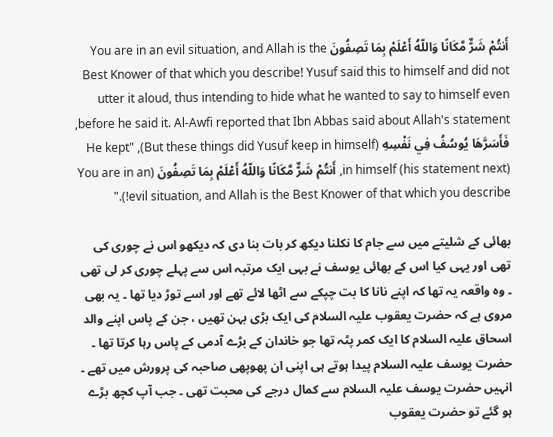أَنتُمْ شَرٌّ مَّكَانًا وَاللّهُ أَعْلَمْ بِمَا تَصِفُونَ You are in an evil situation, and Allah is the Best Knower of that which you describe! Yusuf said this to himself and did not utter it aloud, thus intending to hide what he wanted to say to himself even before he said it. Al-Awfi reported that Ibn Abbas said about Allah's statement, فَأَسَرَّهَا يُوسُفُ فِي نَفْسِهِ (But these things did Yusuf keep in himself), "He kept in himself (his statement next), أَنتُمْ شَرٌّ مَّكَانًا وَاللّهُ أَعْلَمْ بِمَا تَصِفُونَ (You are in an evil situation, and Allah is the Best Knower of that which you describe!)."

بھائی کے شلیتے میں سے جام کا نکلنا دیکھ کر بات بنا دی کہ دیکھو اس نے چوری کی تھی اور یہی کیا اس کے بھائی یوسف نے بہی ایک مرتبہ اس سے پہلے چوری کر لی تھی ۔ وہ واقعہ یہ تھا کہ اپنے نانا کا بت چپکے سے اٹھا لائے تھے اور اسے توڑ دیا تھا ۔ یہ بھی مروی ہے کہ حضرت یعقوب علیہ السلام کی ایک بڑی بہن تھیں ، جن کے پاس اپنے والد اسحاق علیہ السلام کا ایک کمر پٹہ تھا جو خاندان کے بڑے آدمی کے پاس رہا کرتا تھا ۔ حضرت یوسف علیہ السلام پیدا ہوتے ہی اپنی ان پھوپھی صاحبہ کی پرورش میں تھے ۔ انہیں حضرت یوسف علیہ السلام سے کمال درجے کی محبت تھی ۔ جب آپ کچھ بڑے ہو گئے تو حضرت یعقوب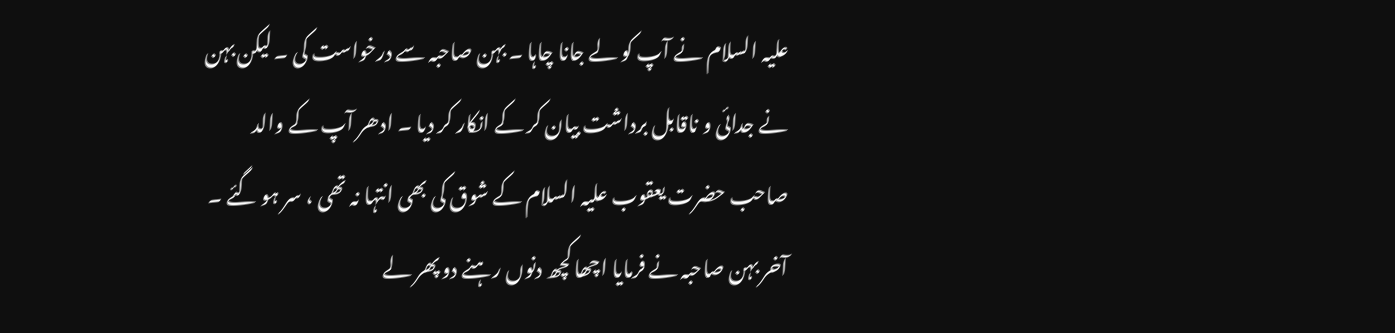علیہ السلام نے آپ کو لے جانا چاہا ۔ بہن صاحبہ سے درخواست کی ۔ لیکن بہن نے جدائی و ناقابل برداشت بیان کر کے انکار کر دیا ۔ ادھر آپ کے والد صاحب حضرت یعقوب علیہ السلام کے شوق کی بھی انتہا نہ تھی ، سر ہو گئے ۔ آخر بہن صاحبہ نے فرمایا اچھا کچھ دنوں رہنے دو پھر لے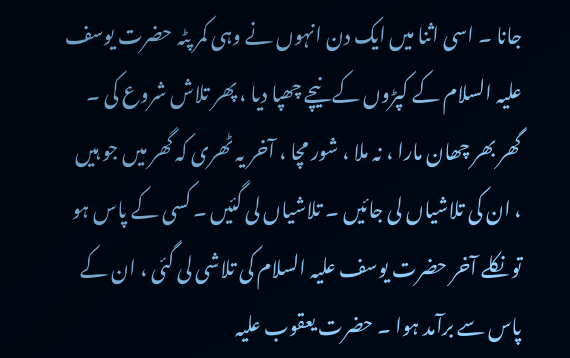جانا ۔ اسی اثنا میں ایک دن انہوں نے وہی کمر پٹہ حضرت یوسف علیہ السلام کے کپڑوں کے نیچے چھپا دیا ، پھر تلاش شروع کی ۔ گھر بھر چھان مارا ، نہ ملا ، شور مچا ، آخر یہ ٹھری کہ گھر میں جو ہیں ، ان کی تلاشیاں لی جائیں ۔ تلاشیاں لی گئیں ۔ کسی کے پاس ہو تو نکلے آخر حضرت یوسف علیہ السلام کی تلاشی لی گئی ، ان کے پاس سے برآمد ہوا ۔ حضرت یعقوب علیہ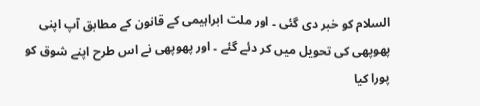السلام کو خبر دی گئی ۔ اور ملت ابراہیمی کے قانون کے مطابق آپ اپنی پھوپھی کی تحویل میں کر دئے گئے ۔ اور پھوپھی نے اس طرح اپنے شوق کو پورا کیا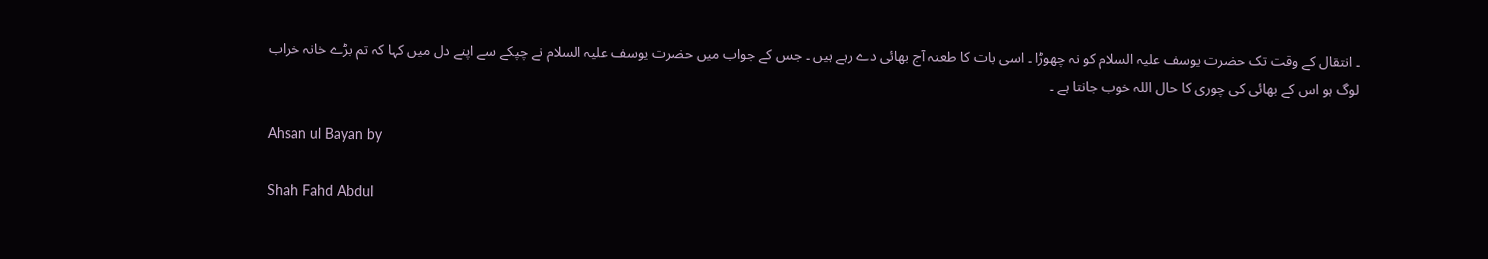۔ انتقال کے وقت تک حضرت یوسف علیہ السلام کو نہ چھوڑا ۔ اسی بات کا طعنہ آج بھائی دے رہے ہیں ۔ جس کے جواب میں حضرت یوسف علیہ السلام نے چپکے سے اپنے دل میں کہا کہ تم بڑے خانہ خراب لوگ ہو اس کے بھائی کی چوری کا حال اللہ خوب جانتا ہے ۔

Ahsan ul Bayan by

Shah Fahd Abdul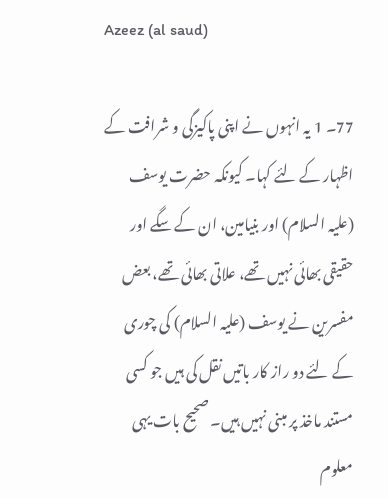Azeez (al saud)

77۔ 1 یہ انہوں نے اپنی پاکیزگی و شرافت کے اظہار کے لئے کہا۔ کیونکہ حضرت یوسف (علیہ السلام) اور بنیامین، ان کے سگے اور حقیقی بھائی نہیں تھے، علاتی بھائی تھے، بعض مفسرین نے یوسف (علیہ السلام) کی چوری کے لئے دو راز کار باتیں نقل کی ہیں جو کسی مستند ماخذ پر مبنی نہیں ہیں۔ صحیح بات یہی معلوم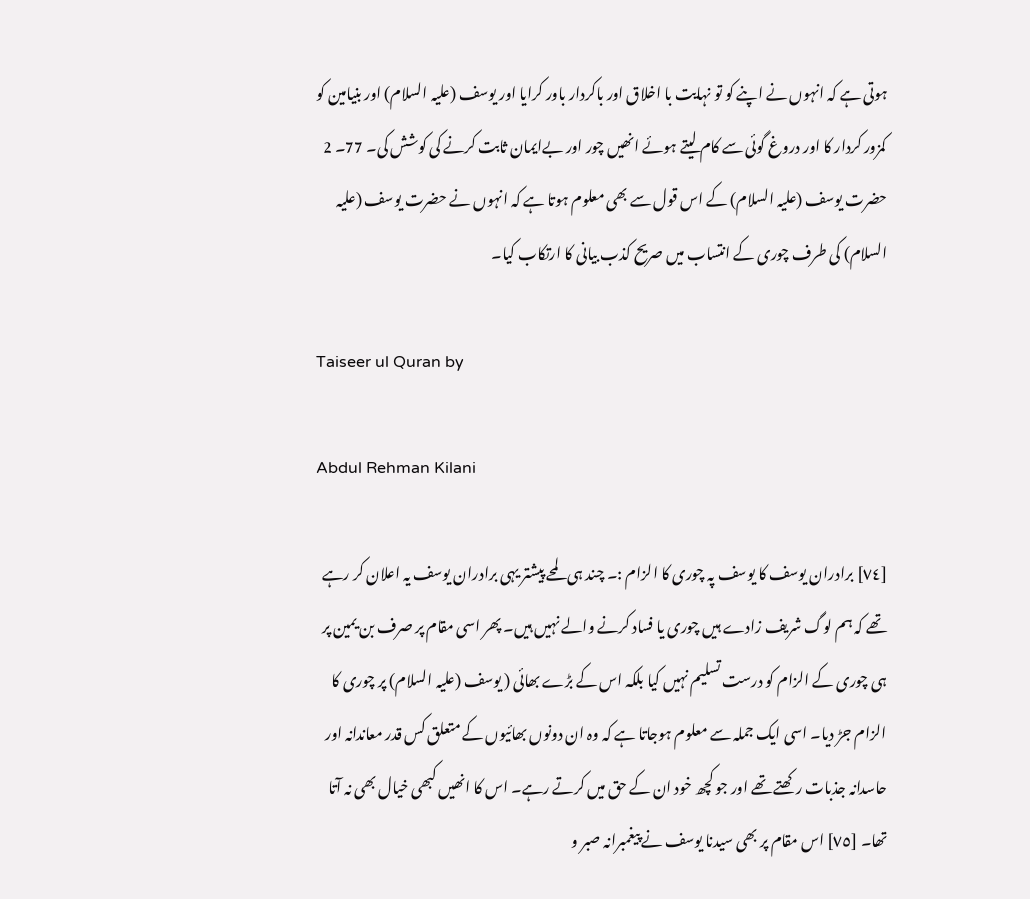ہوتی ہے کہ انہوں نے اپنے کو تو نہایت با اخلاق اور باکردار باور کرایا اور یوسف (علیہ السلام) اور بنیامین کو کمزور کردار کا اور دروغ گوئی سے کام لیتے ہوئے انھیں چور اور بےایمان ثابت کرنے کی کوشش کی۔ 77۔ 2 حضرت یوسف (علیہ السلام) کے اس قول سے بھی معلوم ہوتا ہے کہ انہوں نے حضرت یوسف (علیہ السلام) کی طرف چوری کے انتساب میں صریح کذب بیانی کا ارتکاب کیا۔

Taiseer ul Quran by

Abdul Rehman Kilani

[٧٤] برادران یوسف کا یوسف پہ چوری کا الزام :۔ چند ہی لمحے پیشتر یہی برادران یوسف یہ اعلان کر رہے تھے کہ ہم لوگ شریف زادے ہیں چوری یا فساد کرنے والے نہیں ہیں۔ پھر اسی مقام پر صرف بن یمین پر ہی چوری کے الزام کو درست تسلیم نہیں کیا بلکہ اس کے بڑے بھائی ( یوسف (علیہ السلام) پر چوری کا الزام جڑ دیا۔ اسی ایک جملہ سے معلوم ہوجاتا ہے کہ وہ ان دونوں بھائیوں کے متعلق کس قدر معاندانہ اور حاسدانہ جذبات رکھتے تھے اور جو کچھ خود ان کے حق میں کرتے رہے۔ اس کا انھیں کبھی خیال بھی نہ آتا تھا۔ [٧٥] اس مقام پر بھی سیدنا یوسف نے پیغمبرانہ صبر و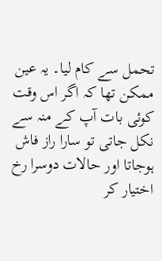تحمل سے کام لیا۔ یہ عین ممکن تھا کہ اگر اس وقت کوئی بات آپ کے منہ سے نکل جاتی تو سارا راز فاش ہوجاتا اور حالات دوسرا رخ اختیار کر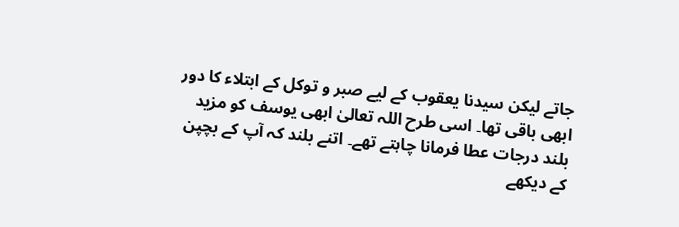جاتے لیکن سیدنا یعقوب کے لیے صبر و توکل کے ابتلاء کا دور ابھی باقی تھا۔ اسی طرح اللہ تعالیٰ ابھی یوسف کو مزید بلند درجات عطا فرمانا چاہتے تھے۔ اتنے بلند کہ آپ کے بچپن کے دیکھے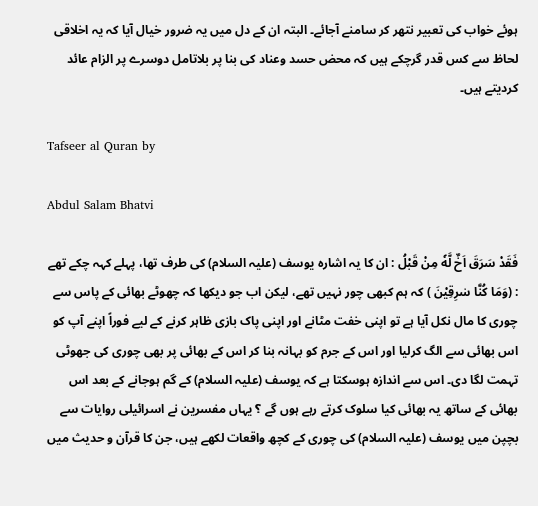ہوئے خواب کی تعبیر نتھر کر سامنے آجائے۔ البتہ ان کے دل میں یہ ضرور خیال آیا کہ یہ اخلاقی لحاظ سے کس قدر گرچکے ہیں کہ محض حسد وعناد کی بنا پر بلاتامل دوسرے پر الزام عائد کردیتے ہیں۔

Tafseer al Quran by

Abdul Salam Bhatvi

فَقَدْ سَرَقَ اَخٌ لَّهٗ مِنْ قَبْلُ : ان کا یہ اشارہ یوسف (علیہ السلام) کی طرف تھا، پہلے کہہ چکے تھے : (وَمَا كُنَّا سٰرِقِيْنَ ) کہ ہم کبھی چور نہیں تھے، لیکن اب جو دیکھا کہ چھوٹے بھائی کے پاس سے چوری کا مال نکل آیا ہے تو اپنی خفت مٹانے اور اپنی پاک بازی ظاہر کرنے کے لیے فوراً اپنے آپ کو اس بھائی سے الگ کرلیا اور اس کے جرم کو بہانہ بنا کر اس کے بھائی پر بھی چوری کی جھوٹی تہمت لگا دی۔ اس سے اندازہ ہوسکتا ہے کہ یوسف (علیہ السلام) کے گم ہوجانے کے بعد اس بھائی کے ساتھ یہ بھائی کیا سلوک کرتے رہے ہوں گے ؟ یہاں مفسرین نے اسرائیلی روایات سے بچپن میں یوسف (علیہ السلام) کی چوری کے کچھ واقعات لکھے ہیں، جن کا قرآن و حدیث میں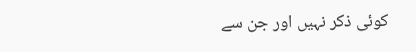کوئی ذکر نہیں اور جن سے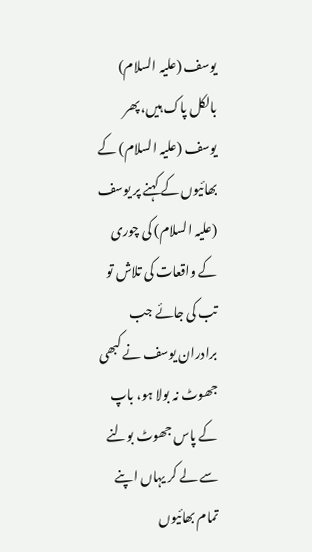یوسف (علیہ السلام) بالکل پاک ہیں، پھر یوسف (علیہ السلام) کے بھائیوں کے کہنے پر یوسف (علیہ السلام) کی چوری کے واقعات کی تلاش تو تب کی جائے جب برادران یوسف نے کبھی جھوٹ نہ بولا ہو، باپ کے پاس جھوٹ بولنے سے لے کر یہاں اپنے تمام بھائیوں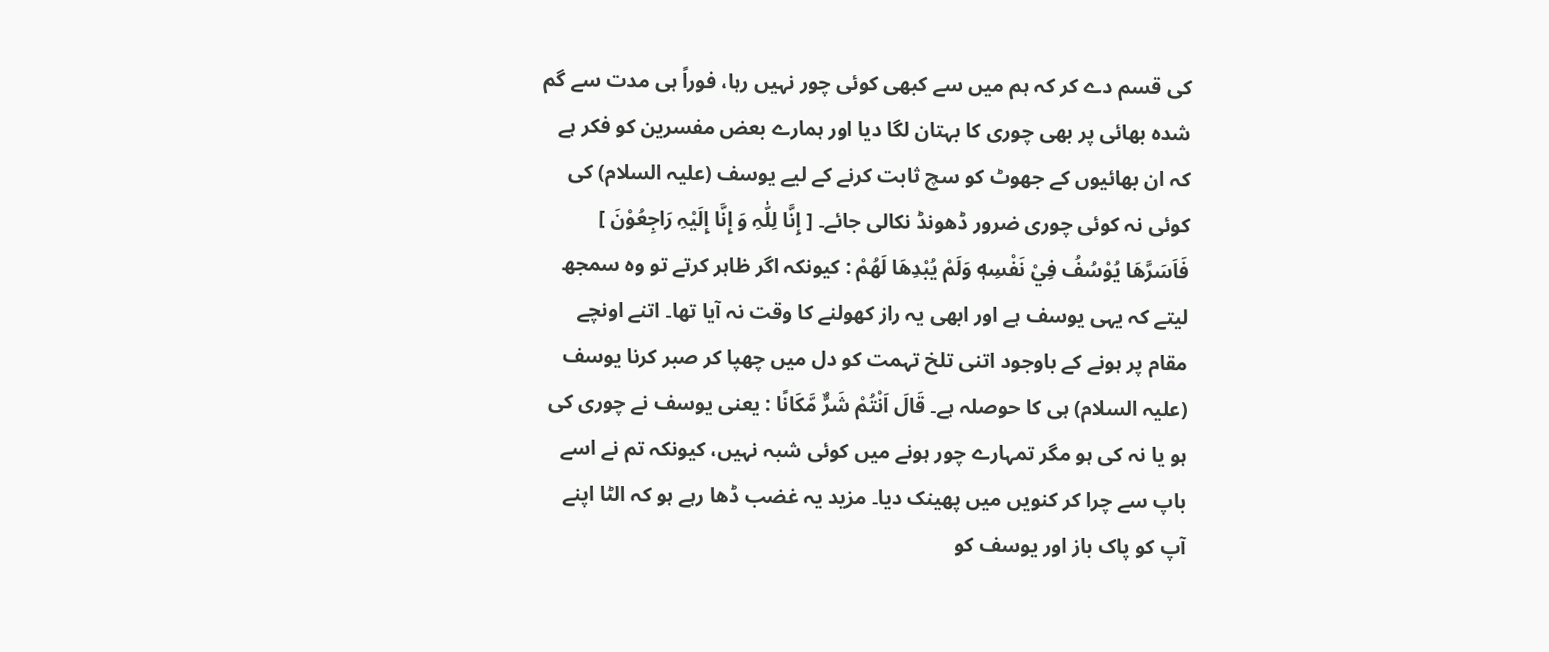کی قسم دے کر کہ ہم میں سے کبھی کوئی چور نہیں رہا، فوراً ہی مدت سے گم شدہ بھائی پر بھی چوری کا بہتان لگا دیا اور ہمارے بعض مفسرین کو فکر ہے کہ ان بھائیوں کے جھوٹ کو سچ ثابت کرنے کے لیے یوسف (علیہ السلام) کی کوئی نہ کوئی چوری ضرور ڈھونڈ نکالی جائے۔ [ إِنَّا لِلّٰہِ وَ إِنَّا إِلَیْہِ رَاجِعُوْنَ ] فَاَسَرَّهَا يُوْسُفُ فِيْ نَفْسِهٖ وَلَمْ يُبْدِهَا لَهُمْ : کیونکہ اگر ظاہر کرتے تو وہ سمجھ لیتے کہ یہی یوسف ہے اور ابھی یہ راز کھولنے کا وقت نہ آیا تھا۔ اتنے اونچے مقام پر ہونے کے باوجود اتنی تلخ تہمت کو دل میں چھپا کر صبر کرنا یوسف (علیہ السلام) ہی کا حوصلہ ہے۔ قَالَ اَنْتُمْ شَرٌّ مَّكَانًا : یعنی یوسف نے چوری کی ہو یا نہ کی ہو مگر تمہارے چور ہونے میں کوئی شبہ نہیں، کیونکہ تم نے اسے باپ سے چرا کر کنویں میں پھینک دیا۔ مزید یہ غضب ڈھا رہے ہو کہ الٹا اپنے آپ کو پاک باز اور یوسف کو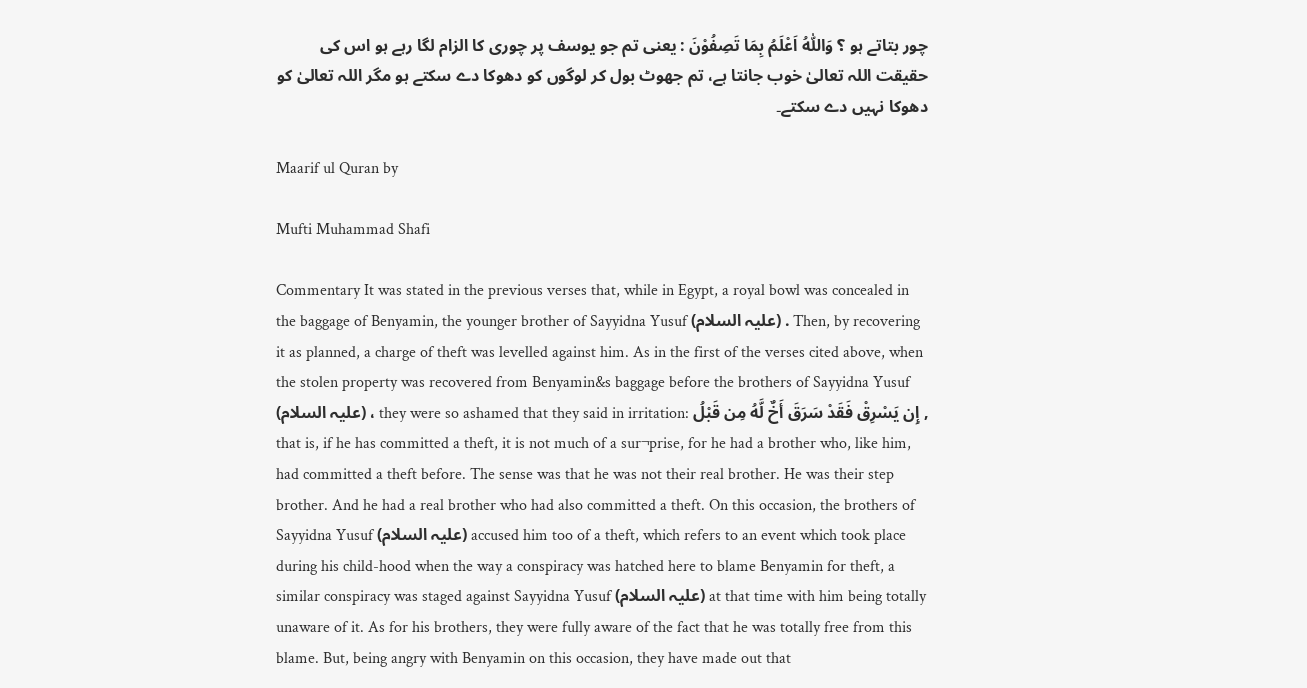چور بتاتے ہو ؟ وَاللّٰهُ اَعْلَمُ بِمَا تَصِفُوْنَ : یعنی تم جو یوسف پر چوری کا الزام لگا رہے ہو اس کی حقیقت اللہ تعالیٰ خوب جانتا ہے، تم جھوٹ بول کر لوگوں کو دھوکا دے سکتے ہو مگر اللہ تعالیٰ کو دھوکا نہیں دے سکتے۔

Maarif ul Quran by

Mufti Muhammad Shafi

Commentary It was stated in the previous verses that, while in Egypt, a royal bowl was concealed in the baggage of Benyamin, the younger brother of Sayyidna Yusuf (علیہ السلام) . Then, by recovering it as planned, a charge of theft was levelled against him. As in the first of the verses cited above, when the stolen property was recovered from Benyamin&s baggage before the brothers of Sayyidna Yusuf (علیہ السلام) ، they were so ashamed that they said in irritation: إِن يَسْرِ‌قْ فَقَدْ سَرَ‌قَ أَخٌ لَّهُ مِن قَبْلُ , that is, if he has committed a theft, it is not much of a sur¬prise, for he had a brother who, like him, had committed a theft before. The sense was that he was not their real brother. He was their step brother. And he had a real brother who had also committed a theft. On this occasion, the brothers of Sayyidna Yusuf (علیہ السلام) accused him too of a theft, which refers to an event which took place during his child-hood when the way a conspiracy was hatched here to blame Benyamin for theft, a similar conspiracy was staged against Sayyidna Yusuf (علیہ السلام) at that time with him being totally unaware of it. As for his brothers, they were fully aware of the fact that he was totally free from this blame. But, being angry with Benyamin on this occasion, they have made out that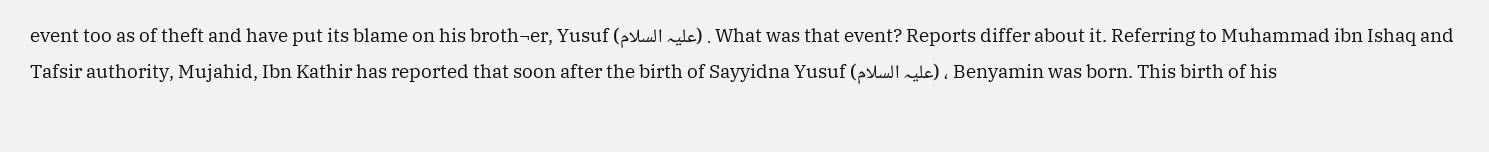event too as of theft and have put its blame on his broth¬er, Yusuf (علیہ السلام) . What was that event? Reports differ about it. Referring to Muhammad ibn Ishaq and Tafsir authority, Mujahid, Ibn Kathir has reported that soon after the birth of Sayyidna Yusuf (علیہ السلام) ، Benyamin was born. This birth of his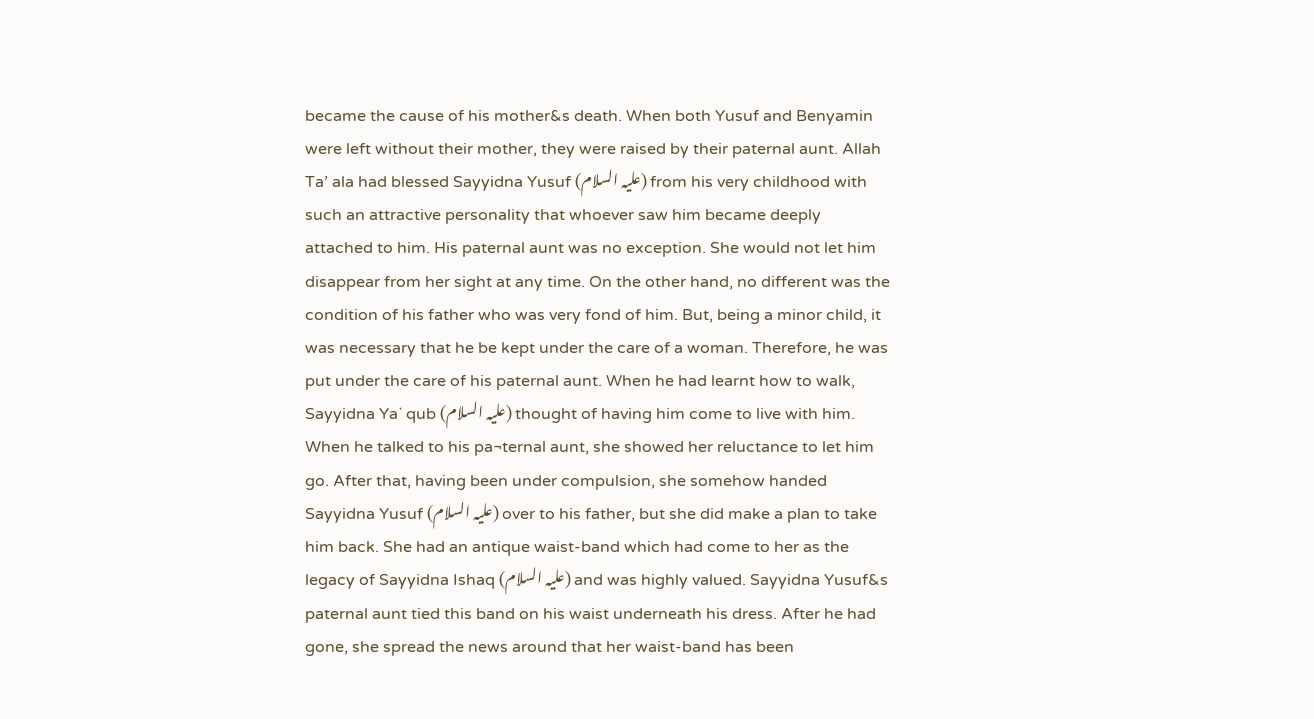became the cause of his mother&s death. When both Yusuf and Benyamin were left without their mother, they were raised by their paternal aunt. Allah Ta’ ala had blessed Sayyidna Yusuf (علیہ السلام) from his very childhood with such an attractive personality that whoever saw him became deeply attached to him. His paternal aunt was no exception. She would not let him disappear from her sight at any time. On the other hand, no different was the condition of his father who was very fond of him. But, being a minor child, it was necessary that he be kept under the care of a woman. Therefore, he was put under the care of his paternal aunt. When he had learnt how to walk, Sayyidna Ya` qub (علیہ السلام) thought of having him come to live with him. When he talked to his pa¬ternal aunt, she showed her reluctance to let him go. After that, having been under compulsion, she somehow handed Sayyidna Yusuf (علیہ السلام) over to his father, but she did make a plan to take him back. She had an antique waist-band which had come to her as the legacy of Sayyidna Ishaq (علیہ السلام) and was highly valued. Sayyidna Yusuf&s paternal aunt tied this band on his waist underneath his dress. After he had gone, she spread the news around that her waist-band has been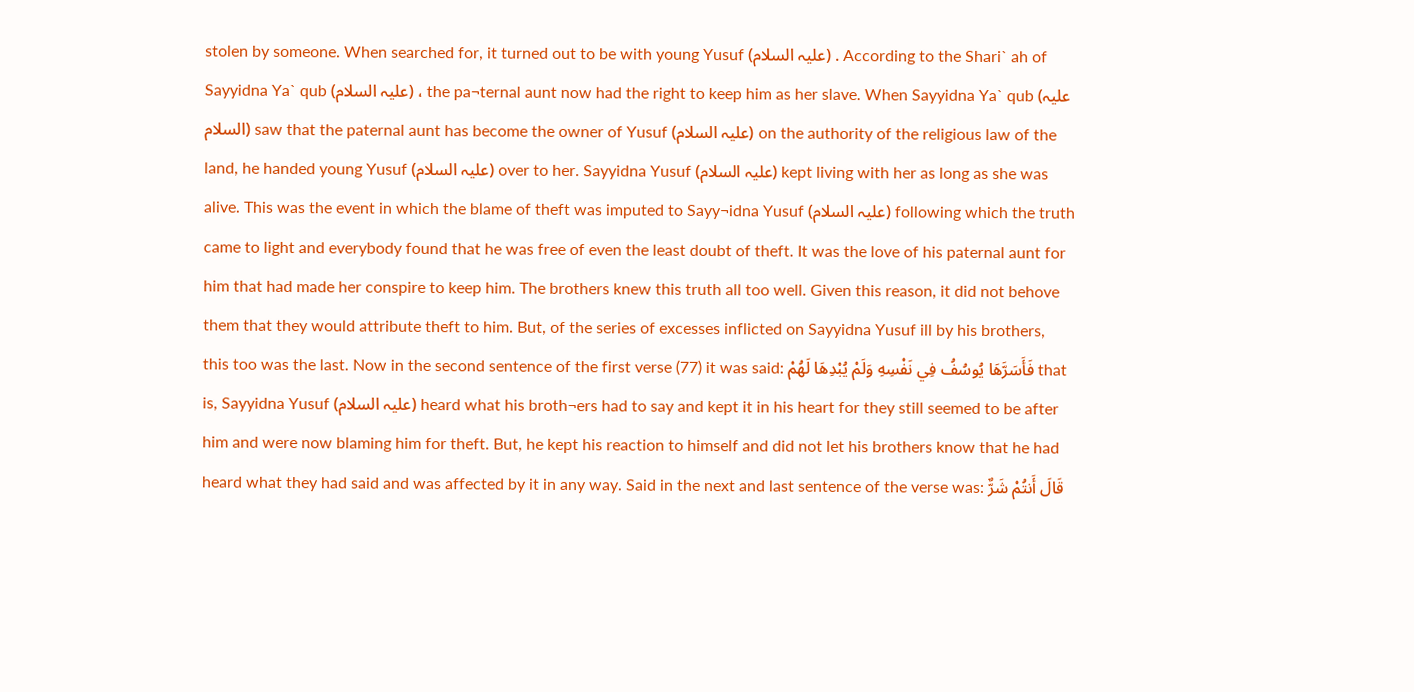stolen by someone. When searched for, it turned out to be with young Yusuf (علیہ السلام) . According to the Shari` ah of Sayyidna Ya` qub (علیہ السلام) ، the pa¬ternal aunt now had the right to keep him as her slave. When Sayyidna Ya` qub (علیہ السلام) saw that the paternal aunt has become the owner of Yusuf (علیہ السلام) on the authority of the religious law of the land, he handed young Yusuf (علیہ السلام) over to her. Sayyidna Yusuf (علیہ السلام) kept living with her as long as she was alive. This was the event in which the blame of theft was imputed to Sayy¬idna Yusuf (علیہ السلام) following which the truth came to light and everybody found that he was free of even the least doubt of theft. It was the love of his paternal aunt for him that had made her conspire to keep him. The brothers knew this truth all too well. Given this reason, it did not behove them that they would attribute theft to him. But, of the series of excesses inflicted on Sayyidna Yusuf ill by his brothers, this too was the last. Now in the second sentence of the first verse (77) it was said: فَأَسَرَّ‌هَا يُوسُفُ فِي نَفْسِهِ وَلَمْ يُبْدِهَا لَهُمْ that is, Sayyidna Yusuf (علیہ السلام) heard what his broth¬ers had to say and kept it in his heart for they still seemed to be after him and were now blaming him for theft. But, he kept his reaction to himself and did not let his brothers know that he had heard what they had said and was affected by it in any way. Said in the next and last sentence of the verse was: قَالَ أَنتُمْ شَرٌّ‌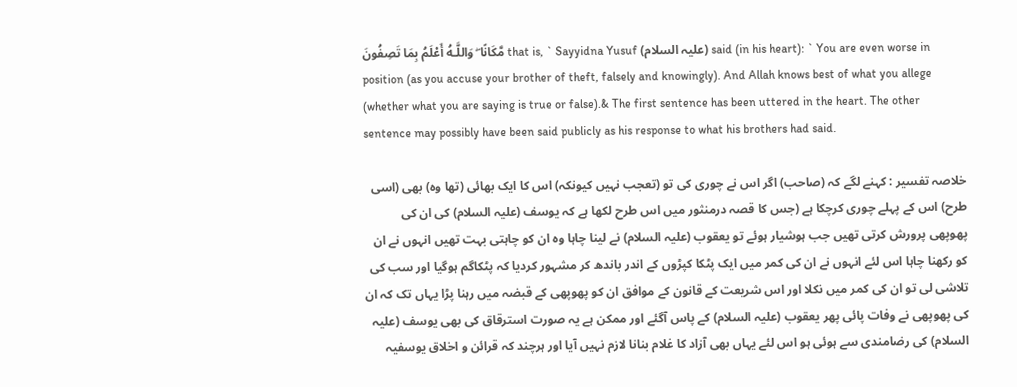مَّكَانًا ۖ وَاللَّـهُ أَعْلَمُ بِمَا تَصِفُونَ that is, ` Sayyidna Yusuf (علیہ السلام) said (in his heart): ` You are even worse in position (as you accuse your brother of theft, falsely and knowingly). And Allah knows best of what you allege (whether what you are saying is true or false).& The first sentence has been uttered in the heart. The other sentence may possibly have been said publicly as his response to what his brothers had said.

خلاصہ تفسیر : کہنے لگے کہ (صاحب) اگر اس نے چوری کی تو (تعجب نہیں کیونکہ) اس کا ایک بھائی (تھا وہ) بھی (اسی طرح) اس کے پہلے چوری کرچکا ہے (جس کا قصہ درمنثور میں اس طرح لکھا ہے کہ یوسف (علیہ السلام) کی ان کی پھوپھی پرورش کرتی تھیں جب ہوشیار ہوئے تو یعقوب (علیہ السلام) نے لینا چاہا وہ ان کو چاہتی بہت تھیں انہوں نے ان کو رکھنا چاہا اس لئے انہوں نے ان کی کمر میں ایک پٹکا کپڑوں کے اندر باندھ کر مشہور کردیا کہ پٹکاگم ہوگیا اور سب کی تلاشی لی تو ان کی کمر میں نکلا اور اس شریعت کے قانون کے موافق ان کو پھوپھی کے قبضہ میں رہنا پڑا یہاں تک کہ ان کی پھوپھی نے وفات پائی پھر یعقوب (علیہ السلام) کے پاس آگئے اور ممکن ہے یہ صورت استرقاق کی بھی یوسف (علیہ السلام) کی رضامندی سے ہوئی ہو اس لئے یہاں بھی آزاد کا غلام بنانا لازم نہیں آیا اور ہرچند کہ قرائن و اخلاق یوسفیہ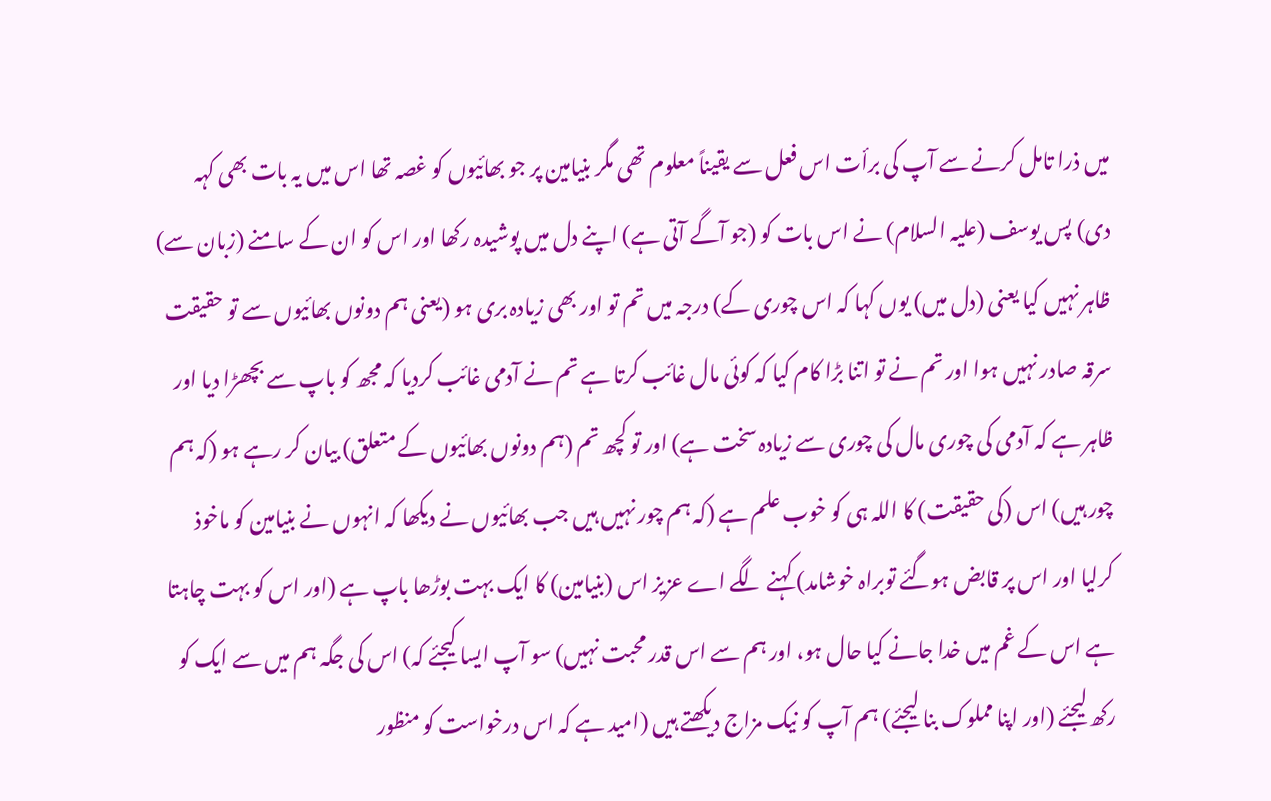میں ذرا تامل کرنے سے آپ کی برأت اس فعل سے یقیناً معلوم تھی مگر بنیامین پر جو بھائیوں کو غصہ تھا اس میں یہ بات بھی کہہ دی) پس یوسف (علیہ السلام) نے اس بات کو (جو آگے آتی ہے) اپنے دل میں پوشیدہ رکھا اور اس کو ان کے سامنے (زبان سے) ظاہر نہیں کیا یعنی (دل میں) یوں کہا کہ اس چوری کے) درجہ میں تم تو اور بھی زیادہ بری ہو (یعنی ہم دونوں بھائیوں سے تو حقیقت سرقہ صادر نہیں ہوا اور تم نے تو اتنا بڑا کام کیا کہ کوئی مال غائب کرتا ہے تم نے آدمی غائب کردیا کہ مجھ کو باپ سے بچھڑا دیا اور ظاہر ہے کہ آدمی کی چوری مال کی چوری سے زیادہ سخت ہے) اور تو کچھ تم (ہم دونوں بھائیوں کے متعلق) بیان کر رہے ہو (کہ ہم چور ہیں) اس (کی حقیقت) کا اللہ ہی کو خوب علم ہے (کہ ہم چور نہیں ہیں جب بھائیوں نے دیکھا کہ انہوں نے بنیامین کو ماخوذ کرلیا اور اس پر قابض ہوگئے توبراہ خوشامد) کہنے لگے اے عزیز اس (بنیامین) کا ایک بہت بوڑھا باپ ہے (اور اس کو بہت چاہتا ہے اس کے غم میں خدا جانے کیا حال ہو، اور ہم سے اس قدر محبت نہیں) سو آپ ایسا کیجئے کہ) اس کی جگہ ہم میں سے ایک کو رکھ لیجئے (اور اپنا مملوک بنا لیجئے) ہم آپ کو نیک مزاج دیکھتے ہیں (امید ہے کہ اس درخواست کو منظور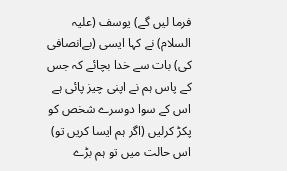فرما لیں گے) یوسف (علیہ السلام) نے کہا ایسی (بےانصافی کی) بات سے خدا بچائے کہ جس کے پاس ہم نے اپنی چیز پائی ہے اس کے سوا دوسرے شخص کو پکڑ کرلیں (اگر ہم ایسا کریں تو) اس حالت میں تو ہم بڑے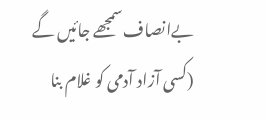بےانصاف سمجھے جائیں گے (کسی آزاد آدمی کو غلام بنا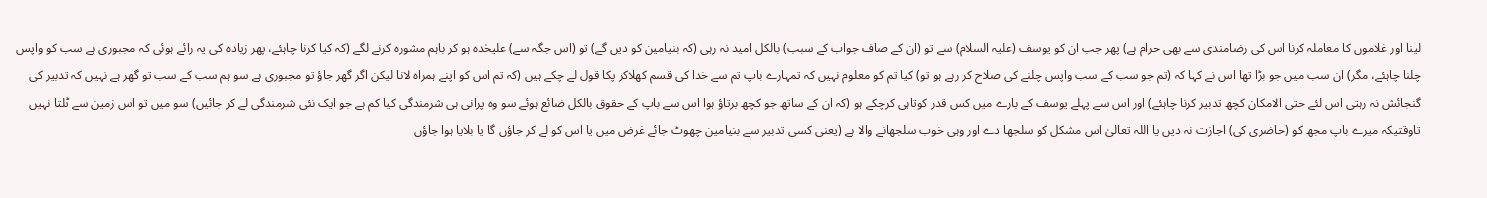لینا اور غلاموں کا معاملہ کرنا اس کی رضامندی سے بھی حرام ہے) پھر جب ان کو یوسف (علیہ السلام) سے تو (ان کے صاف جواب کے سبب) بالکل امید نہ رہی (کہ بنیامین کو دیں گے) تو (اس جگہ سے) علیحٰدہ ہو کر باہم مشورہ کرنے لگے (کہ کیا کرنا چاہئے، پھر زیادہ کی یہ رائے ہوئی کہ مجبوری ہے سب کو واپس چلنا چاہئے، مگر) ان سب میں جو بڑا تھا اس نے کہا کہ (تم جو سب کے سب واپس چلنے کی صلاح کر رہے ہو تو) کیا تم کو معلوم نہیں کہ تمہارے باپ تم سے خدا کی قسم کھلاکر پکا قول لے چکے ہیں (کہ تم اس کو اپنے ہمراہ لانا لیکن اگر گھر جاؤ تو مجبوری ہے سو ہم سب کے سب تو گھر ہے نہیں کہ تدبیر کی گنجائش نہ رہتی اس لئے حتی الامکان کچھ تدبیر کرنا چاہئے) اور اس سے پہلے یوسف کے بارے میں کس قدر کوتاہی کرچکے ہو (کہ ان کے ساتھ جو کچھ برتاؤ ہوا اس سے باپ کے حقوق بالکل ضائع ہوئے سو وہ پرانی ہی شرمندگی کیا کم ہے جو ایک نئی شرمندگی لے کر جائیں) سو میں تو اس زمین سے ٹلتا نہیں تاوقتیکہ میرے باپ مجھ کو (حاضری کی) اجازت نہ دیں یا اللہ تعالیٰ اس مشکل کو سلجھا دے اور وہی خوب سلجھانے والا ہے (یعنی کسی تدبیر سے بنیامین چھوٹ جائے غرض میں یا اس کو لے کر جاؤں گا یا بلایا ہوا جاؤں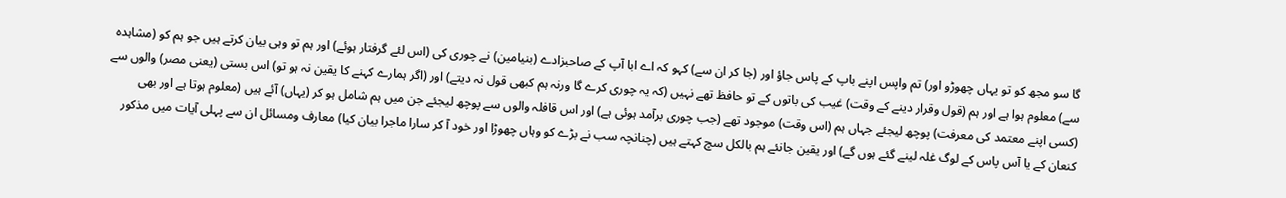گا سو مجھ کو تو یہاں چھوڑو اور) تم واپس اپنے باپ کے پاس جاؤ اور (جا کر ان سے) کہو کہ اے ابا آپ کے صاحبزادے (بنیامین) نے چوری کی (اس لئے گرفتار ہوئے) اور ہم تو وہی بیان کرتے ہیں جو ہم کو (مشاہدہ سے) معلوم ہوا ہے اور ہم (قول وقرار دینے کے وقت) غیب کی باتوں کے تو حافظ تھے نہیں (کہ یہ چوری کرے گا ورنہ ہم کبھی قول نہ دیتے) اور (اگر ہمارے کہنے کا یقین نہ ہو تو) اس بستی (یعنی مصر) والوں سے (کسی اپنے معتمد کی معرفت) پوچھ لیجئے جہاں ہم (اس وقت) موجود تھے (جب چوری برآمد ہوئی ہے) اور اس قافلہ والوں سے پوچھ لیجئے جن میں ہم شامل ہو کر (یہاں) آئے ہیں (معلوم ہوتا ہے اور بھی کنعان کے یا آس پاس کے لوگ غلہ لینے گئے ہوں گے) اور یقین جانئے ہم بالکل سچ کہتے ہیں (چنانچہ سب نے بڑے کو وہاں چھوڑا اور خود آ کر سارا ماجرا بیان کیا) معارف ومسائل ان سے پہلی آیات میں مذکور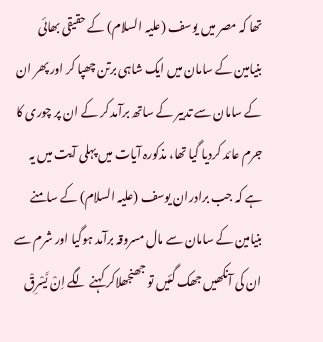تھا کہ مصر میں یوسف (علیہ السلام) کے حقیقی بھائی بنیامین کے سامان میں ایک شاہی برتن چھپا کر اور پھر ان کے سامان سے تدبیر کے ساتھ برآمد کر کے ان پر چوری کا جرم عائد کردیا گیا تھا، مذکورہ آیات میں پہلی آیت میں یہ ہے کہ جب برادران یوسف (علیہ السلام) کے سامنے بنیامین کے سامان سے مال مسروقہ برآمد ہوگیا اور شرم سے ان کی آنکھیں جھک گئیں تو جھنجھلاکر کہنے لگے اِنْ يَّسْرِقْ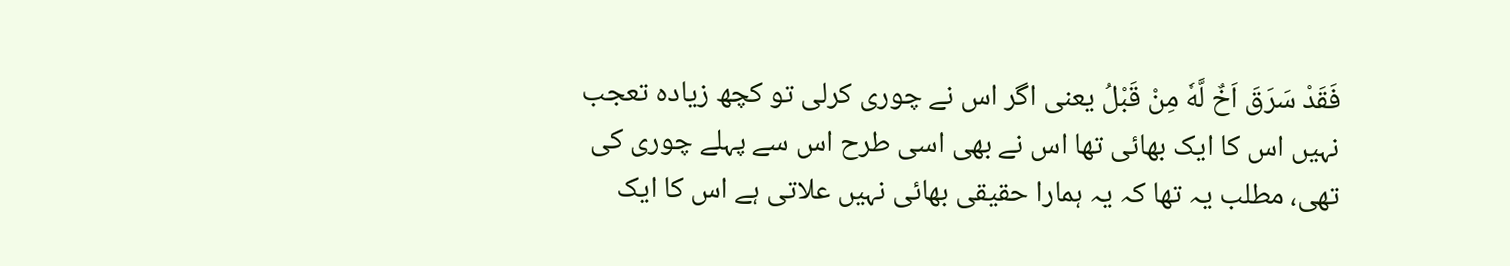فَقَدْ سَرَقَ اَخٌ لَّهٗ مِنْ قَبْلُ یعنی اگر اس نے چوری کرلی تو کچھ زیادہ تعجب نہیں اس کا ایک بھائی تھا اس نے بھی اسی طرح اس سے پہلے چوری کی تھی، مطلب یہ تھا کہ یہ ہمارا حقیقی بھائی نہیں علاتی ہے اس کا ایک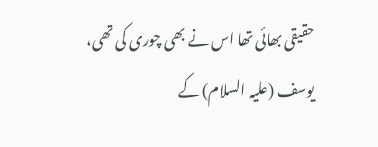حقیقی بھائی تھا اس نے بھی چوری کی تھی، یوسف (علیہ السلام) کے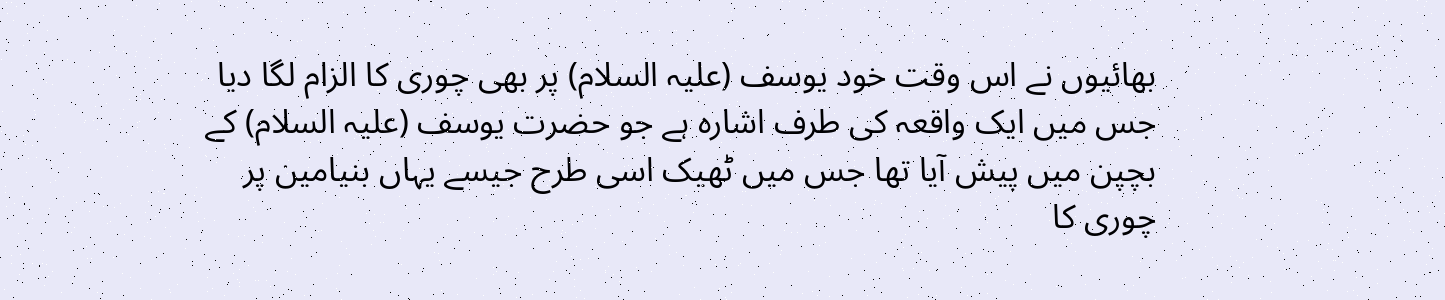بھائیوں نے اس وقت خود یوسف (علیہ السلام) پر بھی چوری کا الزام لگا دیا جس میں ایک واقعہ کی طرف اشارہ ہے جو حضرت یوسف (علیہ السلام) کے بچپن میں پیش آیا تھا جس میں ٹھیک اسی طرح جیسے یہاں بنیامین پر چوری کا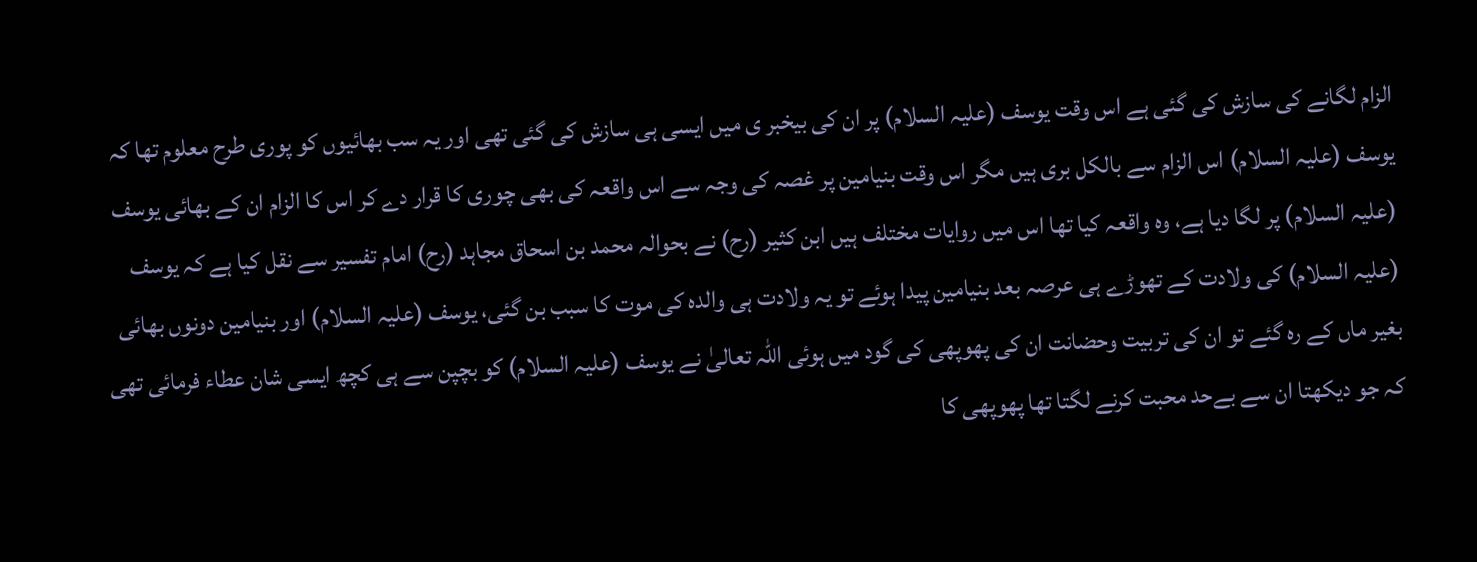الزام لگانے کی سازش کی گئی ہے اس وقت یوسف (علیہ السلام) پر ان کی بیخبر ی میں ایسی ہی سازش کی گئی تھی اور یہ سب بھائیوں کو پوری طرح معلوم تھا کہ یوسف (علیہ السلام) اس الزام سے بالکل بری ہیں مگر اس وقت بنیامین پر غصہ کی وجہ سے اس واقعہ کی بھی چوری کا قرار دے کر اس کا الزام ان کے بھائی یوسف (علیہ السلام) پر لگا دیا ہے، وہ واقعہ کیا تھا اس میں روایات مختلف ہیں ابن کثیر (رح) نے بحوالہ محمد بن اسحاق مجاہد (رح) امام تفسیر سے نقل کیا ہے کہ یوسف (علیہ السلام) کی ولادت کے تھوڑے ہی عرصہ بعد بنیامین پیدا ہوئے تو یہ ولادت ہی والدہ کی موت کا سبب بن گئی، یوسف (علیہ السلام) اور بنیامین دونوں بھائی بغیر ماں کے رہ گئے تو ان کی تربیت وحضانت ان کی پھوپھی کی گود میں ہوئی اللہ تعالیٰ نے یوسف (علیہ السلام) کو بچپن سے ہی کچھ ایسی شان عطاء فرمائی تھی کہ جو دیکھتا ان سے بےحد محبت کرنے لگتا تھا پھوپھی کا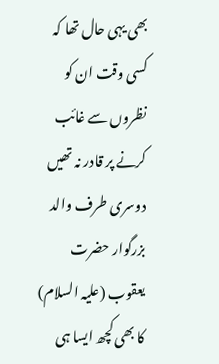بھی یہی حال تھا کہ کسی وقت ان کو نظروں سے غائب کرنے پر قادر نہ تھیں دوسری طرف والد بزرگوار حضرت یعقوب (علیہ السلام) کا بھی کچھ ایسا ہی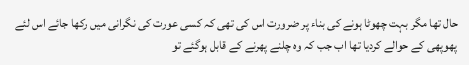حال تھا مگر بہت چھوٹا ہونے کی بناء پر ضرورت اس کی تھی کہ کسی عورت کی نگرانی میں رکھا جائے اس لئے پھوپھی کے حوالے کردیا تھا اب جب کہ وہ چلنے پھرنے کے قابل ہوگئے تو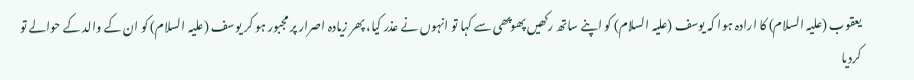یعقوب (علیہ السلام) کا ارادہ ہوا کہ یوسف (علیہ السلام) کو اپنے ساتھ رکھیں پھوپھی سے کہا تو انہوں نے عذر کیا، پھر زیادہ اصرار پر مجبور ہو کر یوسف (علیہ السلام) کو ان کے والد کے حوالے تو کردیا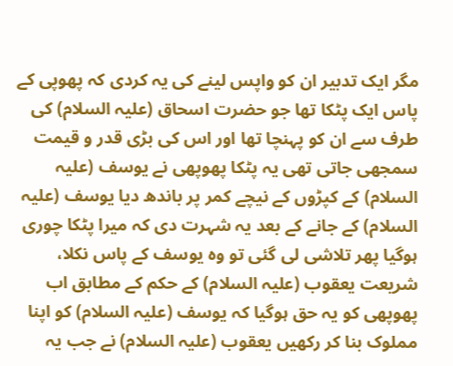مگر ایک تدبیر ان کو واپس لینے کی یہ کردی کہ پھوپی کے پاس ایک پٹکا تھا جو حضرت اسحاق (علیہ السلام) کی طرف سے ان کو پہنچا تھا اور اس کی بڑی قدر و قیمت سمجھی جاتی تھی یہ پٹکا پھوپھی نے یوسف (علیہ السلام) کے کپڑوں کے نیچے کمر پر باندھ دیا یوسف (علیہ السلام) کے جانے کے بعد یہ شہرت دی کہ میرا پٹکا چوری ہوگیا پھر تلاشی لی گئی تو وہ یوسف کے پاس نکلا، شریعت یعقوب (علیہ السلام) کے حکم کے مطابق اب پھوپھی کو یہ حق ہوگیا کہ یوسف (علیہ السلام) کو اپنا مملوک بنا کر رکھیں یعقوب (علیہ السلام) نے جب یہ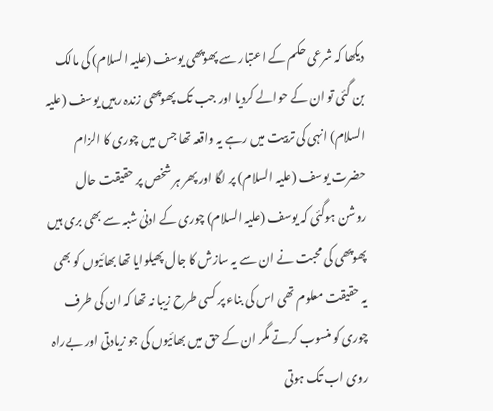دیکھا کہ شرعی حکم کے اعتبار سے پھوپھی یوسف (علیہ السلام) کی مالک بن گئی تو ان کے حوالے کردیا اور جب تک پھوپھی زندہ رہیں یوسف (علیہ السلام) انہی کی تربیت میں رہے یہ واقعہ تھا جس میں چوری کا الزام حضرت یوسف (علیہ السلام) پر لگا اور پھر ہر شخص پر حقیقت حال روشن ہوگئی کہ یوسف (علیہ السلام) چوری کے ادنیٰ شبہ سے بھی بری ہیں پھوپھی کی محبت نے ان سے یہ سازش کا جال پھیلوایا تھا بھائیوں کو بھی یہ حقیقت معلوم تھی اس کی بناء پر کسی طرح زیبا نہ تھا کہ ان کی طرف چوری کو منسوب کرتے مگر ان کے حق میں بھائیوں کی جو زیادتی اور بےراہ روی اب تک ہوتی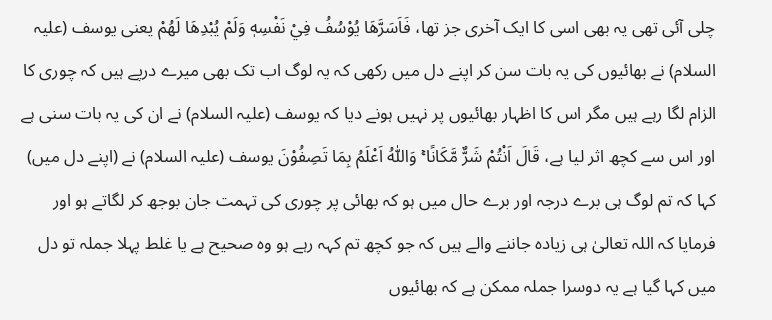چلی آئی تھی یہ بھی اسی کا ایک آخری جز تھا، فَاَسَرَّهَا يُوْسُفُ فِيْ نَفْسِهٖ وَلَمْ يُبْدِهَا لَهُمْ یعنی یوسف (علیہ السلام) نے بھائیوں کی یہ بات سن کر اپنے دل میں رکھی کہ یہ لوگ اب تک بھی میرے درپے ہیں کہ چوری کا الزام لگا رہے ہیں مگر اس کا اظہار بھائیوں پر نہیں ہونے دیا کہ یوسف (علیہ السلام) نے ان کی یہ بات سنی ہے اور اس سے کچھ اثر لیا ہے، قَالَ اَنْتُمْ شَرٌّ مَّكَانًا ۚ وَاللّٰهُ اَعْلَمُ بِمَا تَصِفُوْنَ یوسف (علیہ السلام) نے (اپنے دل میں) کہا کہ تم لوگ ہی برے درجہ اور برے حال میں ہو کہ بھائی پر چوری کی تہمت جان بوجھ کر لگاتے ہو اور فرمایا کہ اللہ تعالیٰ ہی زیادہ جاننے والے ہیں کہ جو کچھ تم کہہ رہے ہو وہ صحیح ہے یا غلط پہلا جملہ تو دل میں کہا گیا ہے یہ دوسرا جملہ ممکن ہے کہ بھائیوں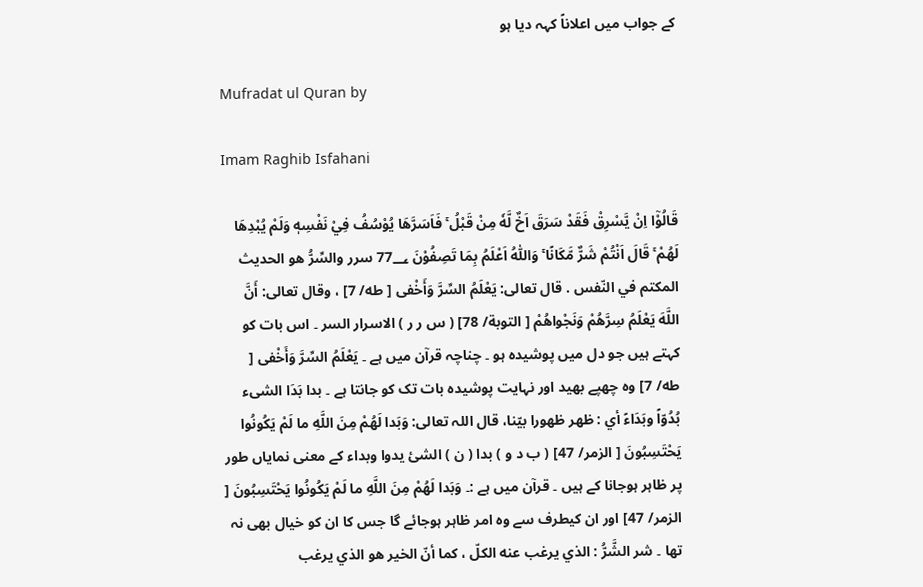کے جواب میں اعلاناً کہہ دیا ہو

Mufradat ul Quran by

Imam Raghib Isfahani

قَالُوْٓا اِنْ يَّسْرِقْ فَقَدْ سَرَقَ اَخٌ لَّهٗ مِنْ قَبْلُ ۚ فَاَسَرَّهَا يُوْسُفُ فِيْ نَفْسِهٖ وَلَمْ يُبْدِهَا لَهُمْ ۚ قَالَ اَنْتُمْ شَرٌّ مَّكَانًا ۚ وَاللّٰهُ اَعْلَمُ بِمَا تَصِفُوْنَ 77؀ سرر والسِّرُّ هو الحدیث المکتم في النّفس . قال تعالی: يَعْلَمُ السِّرَّ وَأَخْفى [ طه/ 7] ، وقال تعالی: أَنَّ اللَّهَ يَعْلَمُ سِرَّهُمْ وَنَجْواهُمْ [ التوبة/ 78] ( س ر ر ) الاسرار السر ۔ اس بات کو کہتے ہیں جو دل میں پوشیدہ ہو ۔ چناچہ قرآن میں ہے ۔ يَعْلَمُ السِّرَّ وَأَخْفى [ طه/ 7] وہ چھپے بھید اور نہایت پوشیدہ بات تک کو جانتا ہے ۔ بدا بَدَا الشیء بُدُوّاً وبَدَاءً أي : ظهر ظهورا بيّنا، قال اللہ تعالی: وَبَدا لَهُمْ مِنَ اللَّهِ ما لَمْ يَكُونُوا يَحْتَسِبُونَ [ الزمر/ 47] ( ب د و ) بدا ( ن ) الشئ یدوا وبداء کے معنی نمایاں طور پر ظاہر ہوجانا کے ہیں ۔ قرآن میں ہے :۔ وَبَدا لَهُمْ مِنَ اللَّهِ ما لَمْ يَكُونُوا يَحْتَسِبُونَ [ الزمر/ 47] اور ان کیطرف سے وہ امر ظاہر ہوجائے گا جس کا ان کو خیال بھی نہ تھا ۔ شر الشَّرُّ : الذي يرغب عنه الكلّ ، كما أنّ الخیر هو الذي يرغب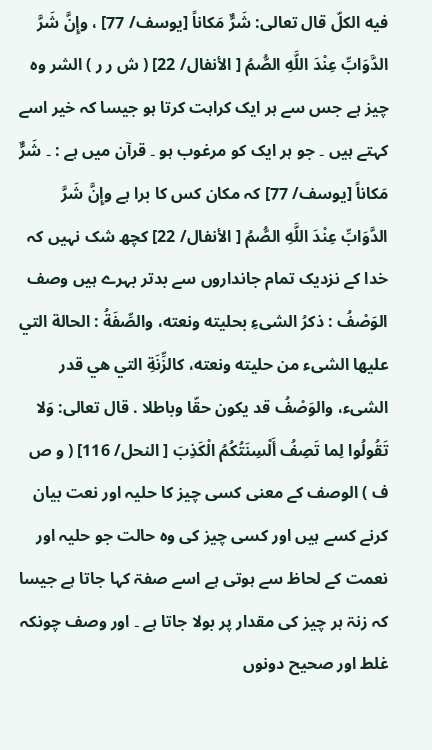فيه الكلّ قال تعالی: شَرٌّ مَکاناً [يوسف/ 77] ، وإِنَّ شَرَّ الدَّوَابِّ عِنْدَ اللَّهِ الصُّمُ [ الأنفال/ 22] ( ش ر ر ) الشر وہ چیز ہے جس سے ہر ایک کراہت کرتا ہو جیسا کہ خیر اسے کہتے ہیں ۔ جو ہر ایک کو مرغوب ہو ۔ قرآن میں ہے : ۔ شَرٌّ مَکاناً [يوسف/ 77] کہ مکان کس کا برا ہے وإِنَّ شَرَّ الدَّوَابِّ عِنْدَ اللَّهِ الصُّمُ [ الأنفال/ 22] کچھ شک نہیں کہ خدا کے نزدیک تمام جانداروں سے بدتر بہرے ہیں وصف الوَصْفُ : ذكرُ الشیءِ بحلیته ونعته، والصِّفَةُ : الحالة التي عليها الشیء من حلیته ونعته، کالزِّنَةِ التي هي قدر الشیء، والوَصْفُ قد يكون حقّا وباطلا . قال تعالی: وَلا تَقُولُوا لِما تَصِفُ أَلْسِنَتُكُمُ الْكَذِبَ [ النحل/ 116] ( و ص ف ) الوصف کے معنی کسی چیز کا حلیہ اور نعت بیان کرنے کسے ہیں اور کسی چیز کی وہ حالت جو حلیہ اور نعمت کے لحاظ سے ہوتی ہے اسے صفۃ کہا جاتا ہے جیسا کہ زنۃ ہر چیز کی مقدار پر بولا جاتا ہے ۔ اور وصف چونکہ غلط اور صحیح دونوں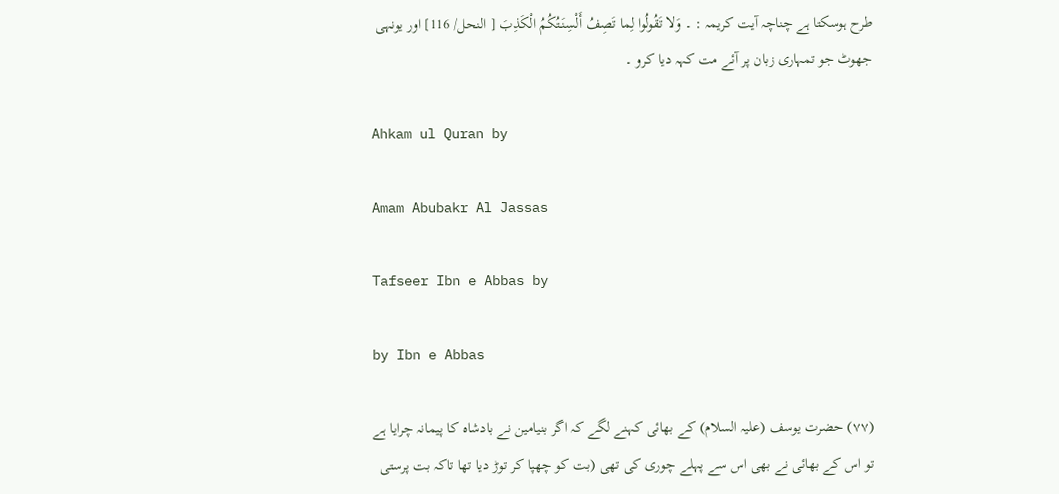طرح ہوسکتا ہے چناچہ آیت کریمہ : ۔ وَلا تَقُولُوا لِما تَصِفُ أَلْسِنَتُكُمُ الْكَذِبَ [ النحل/ 116] اور یونہی جھوٹ جو تمہاری زبان پر آئے مت کہہ دیا کرو ۔

Ahkam ul Quran by

Amam Abubakr Al Jassas

Tafseer Ibn e Abbas by

by Ibn e Abbas

(٧٧) حضرت یوسف (علیہ السلام) کے بھائی کہنے لگے کہ اگر بنیامین نے بادشاہ کا پیمانہ چرایا ہے تو اس کے بھائی نے بھی اس سے پہلے چوری کی تھی (بت کو چھپا کر توڑ دیا تھا تاکہ بت پرستی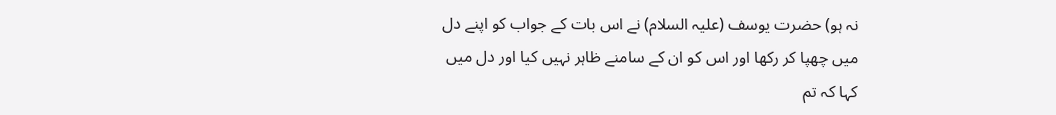نہ ہو) حضرت یوسف (علیہ السلام) نے اس بات کے جواب کو اپنے دل میں چھپا کر رکھا اور اس کو ان کے سامنے ظاہر نہیں کیا اور دل میں کہا کہ تم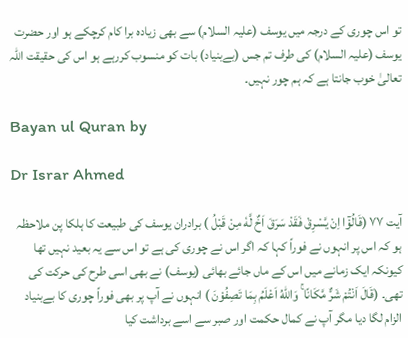تو اس چوری کے درجہ میں یوسف (علیہ السلام) سے بھی زیادہ برا کام کرچکے ہو اور حضرت یوسف (علیہ السلام) کی طرف تم جس (بےبنیاد) بات کو منسوب کررہے ہو اس کی حقیقت اللہ تعالیٰ خوب جانتا ہے کہ ہم چور نہیں۔

Bayan ul Quran by

Dr Israr Ahmed

آیت ٧٧ (قَالُوْٓا اِنْ يَّسْرِقْ فَقَدْ سَرَقَ اَخٌ لَّهٗ مِنْ قَبْلُ ) برادران یوسف کی طبیعت کا ہلکا پن ملاحظہ ہو کہ اس پر انہوں نے فوراً کہا کہ اگر اس نے چوری کی ہے تو اس سے یہ بعید نہیں تھا کیونکہ ایک زمانے میں اس کے ماں جائے بھائی (یوسف) نے بھی اسی طرح کی حرکت کی تھی۔ (قَالَ اَنْتُمْ شَرٌّ مَّكَانًا ۚ وَاللّٰهُ اَعْلَمُ بِمَا تَصِفُوْنَ ) انہوں نے آپ پر بھی فوراً چوری کا بےبنیاد الزام لگا دیا مگر آپ نے کمال حکمت اور صبر سے اسے برداشت کیا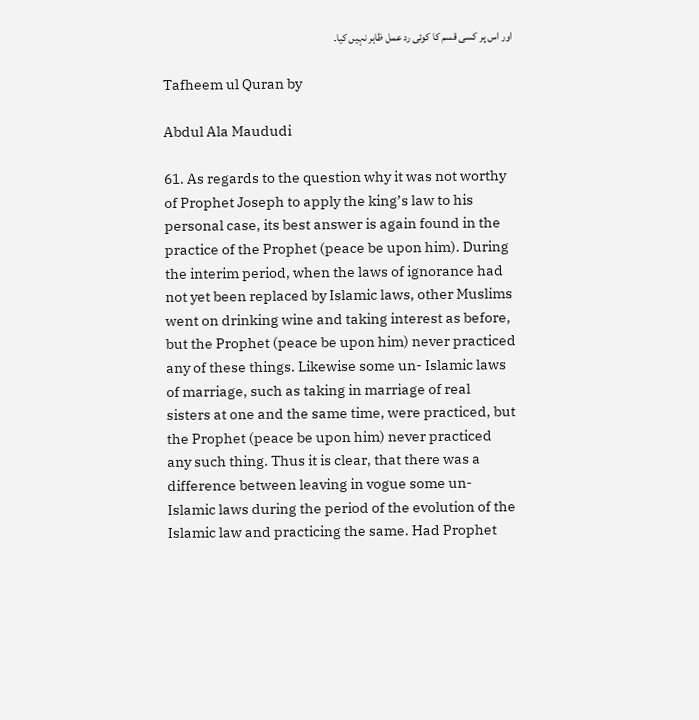اور اس پر کسی قسم کا کوئی رد عمل ظاہر نہیں کیا۔

Tafheem ul Quran by

Abdul Ala Maududi

61. As regards to the question why it was not worthy of Prophet Joseph to apply the king’s law to his personal case, its best answer is again found in the practice of the Prophet (peace be upon him). During the interim period, when the laws of ignorance had not yet been replaced by Islamic laws, other Muslims went on drinking wine and taking interest as before, but the Prophet (peace be upon him) never practiced any of these things. Likewise some un- Islamic laws of marriage, such as taking in marriage of real sisters at one and the same time, were practiced, but the Prophet (peace be upon him) never practiced any such thing. Thus it is clear, that there was a difference between leaving in vogue some un-Islamic laws during the period of the evolution of the Islamic law and practicing the same. Had Prophet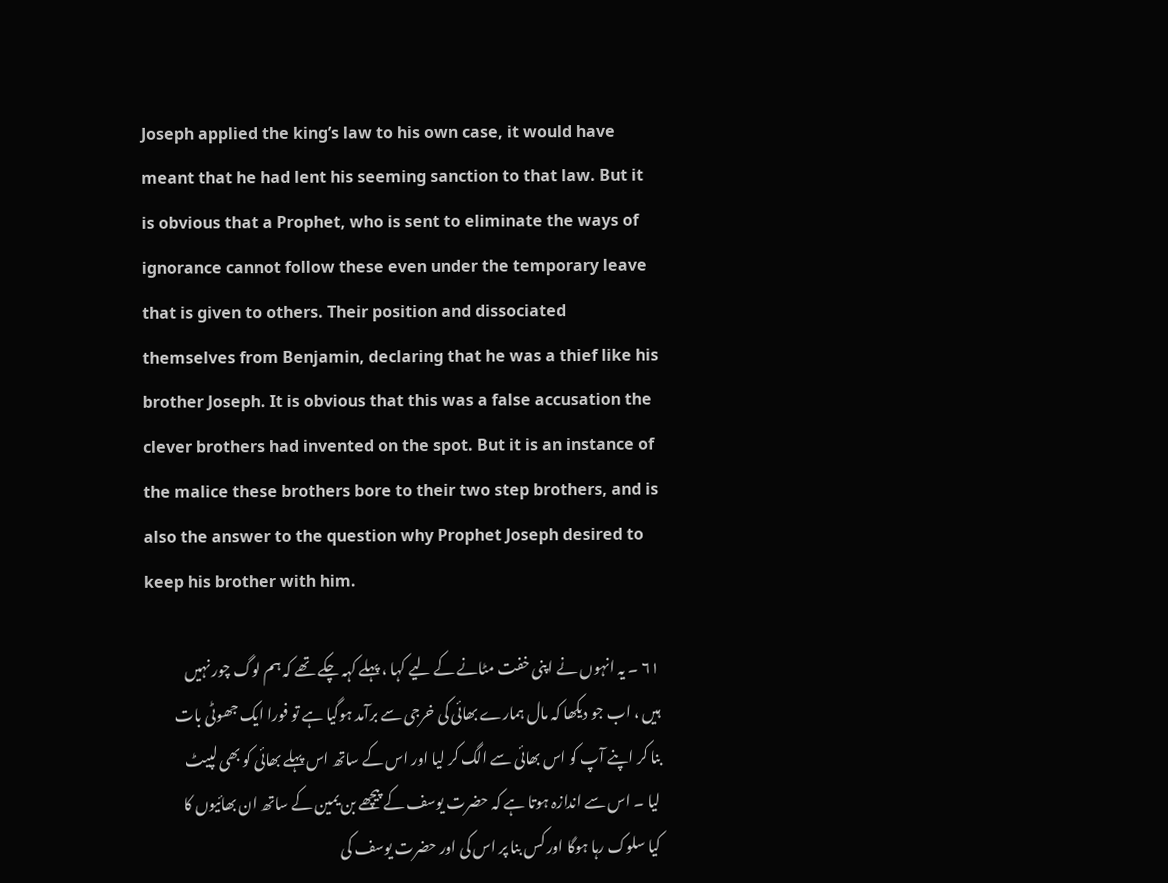Joseph applied the king’s law to his own case, it would have meant that he had lent his seeming sanction to that law. But it is obvious that a Prophet, who is sent to eliminate the ways of ignorance cannot follow these even under the temporary leave that is given to others. Their position and dissociated themselves from Benjamin, declaring that he was a thief like his brother Joseph. It is obvious that this was a false accusation the clever brothers had invented on the spot. But it is an instance of the malice these brothers bore to their two step brothers, and is also the answer to the question why Prophet Joseph desired to keep his brother with him.

٦۱ ۔ یہ انہوں نے اپنی خفت مٹانے کے لیے کہا ، پہلے کہہ چکے تھے کہ ہم لوگ چور نہیں ہیں ، اب جو دیکھا کہ مال ہمارے بھائی کی خرجی سے برآمد ہوگیا ہے تو فورا ایک جھوٹی بات بنا کر اپنے آپ کو اس بھائی سے الگ کر لیا اور اس کے ساتھ اس پہلے بھائی کو بھی لپیٹ لیا ۔ اس سے اندازہ ہوتا ہے کہ حضرت یوسف کے پیچھے بن یمین کے ساتھ ان بھائیوں کا کیا سلوک رہا ہوگا اور کس بنا پر اس کی اور حضرت یوسف کی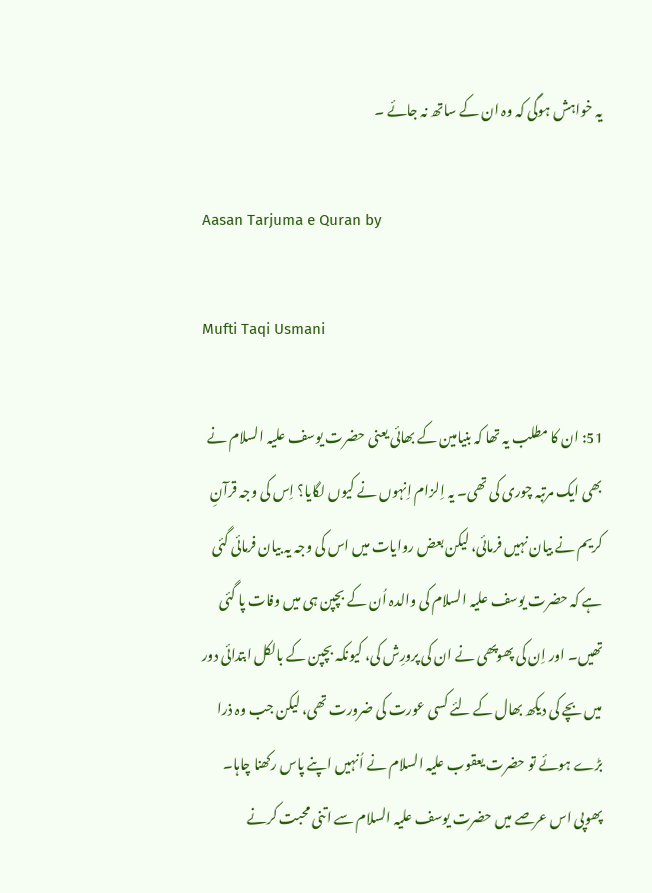یہ خواہش ہوگی کہ وہ ان کے ساتھ نہ جائے ۔

Aasan Tarjuma e Quran by

Mufti Taqi Usmani

51: ان کا مطلب یہ تھا کہ بنیامین کے بھائی یعنی حضرت یوسف علیہ السلام نے بھی ایک مرتبہ چوری کی تھی۔ یہ اِلزام اِنہوں نے کیوں لگایا؟ اِس کی وجہ قرآنِ کریم نے بیان نہیں فرمائی، لیکن بعض روایات میں اس کی وجہ یہ بیان فرمائی گئی ہے کہ حضرت یوسف علیہ السلام کی والدہ اُن کے بچپن ہی میں وفات پا گئی تھیں۔ اور اِن کی پھوپھی نے ان کی پرورِش کی، کیونکہ بچپن کے بالکل ابتدائی دور میں بچے کی دیکھ بھال کے لئے کسی عورت کی ضرورت تھی، لیکن جب وہ ذرا بڑے ہوئے تو حضرت یعقوب علیہ السلام نے اُنہیں اپنے پاس رکھنا چاہا۔ پھوپی اس عرصے میں حضرت یوسف علیہ السلام سے اتنی محبت کرنے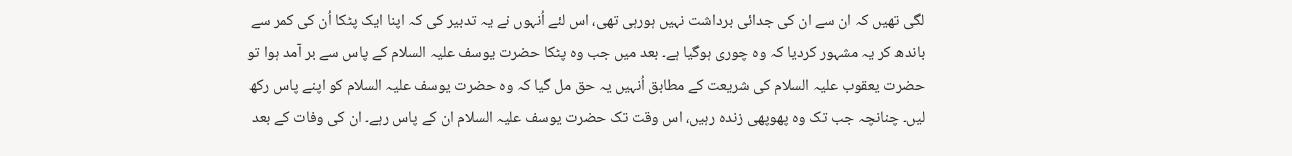لگی تھیں کہ ان سے ان کی جدائی برداشت نہیں ہورہی تھی، اس لئے اُنہوں نے یہ تدبیر کی کہ اپنا ایک پٹکا اُن کی کمر سے باندھ کر یہ مشہور کردیا کہ وہ چوری ہوگیا ہے۔ بعد میں جب وہ پٹکا حضرت یوسف علیہ السلام کے پاس سے بر آمد ہوا تو حضرت یعقوب علیہ السلام کی شریعت کے مطابق اُنہیں یہ حق مل گیا کہ وہ حضرت یوسف علیہ السلام کو اپنے پاس رکھ لیں۔ چنانچہ جب تک وہ پھوپھی زندہ رہیں، اس وقت تک حضرت یوسف علیہ السلام ان کے پاس رہے۔ ان کی وفات کے بعد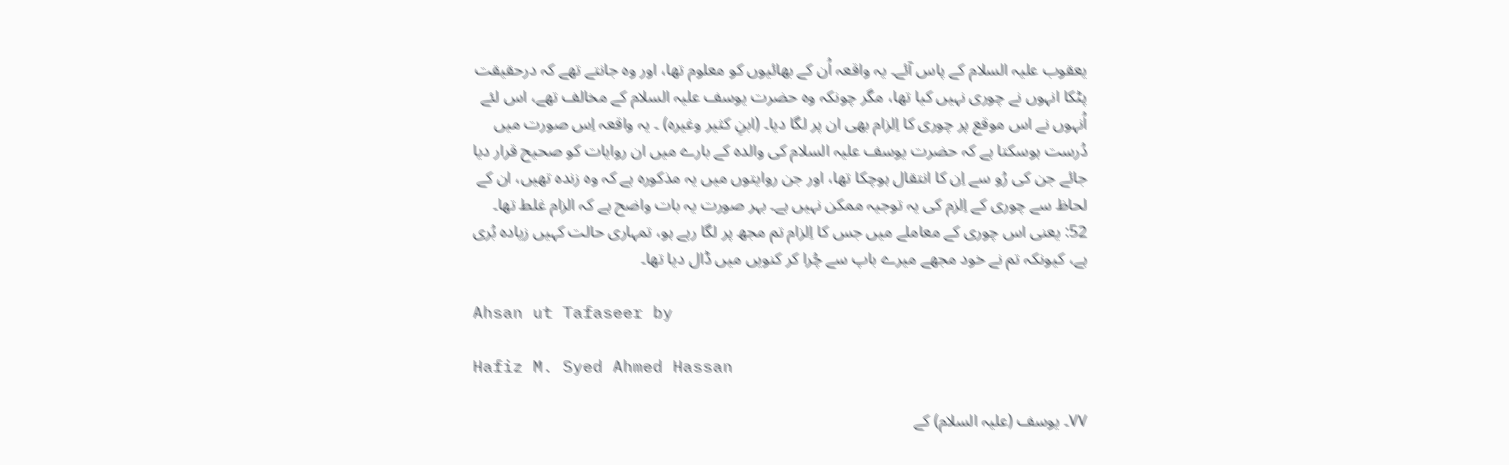یعقوب علیہ السلام کے پاس آئے۔ یہ واقعہ اُن کے بھائیوں کو معلوم تھا، اور وہ جانتے تھے کہ درحقیقت پٹکا انہوں نے چوری نہیں کیا تھا، مگر چونکہ وہ حضرت یوسف علیہ السلام کے مخالف تھے، اس لئے اُنہوں نے اس موقع پر چوری کا اِلزام بھی ان پر لگا دیا۔ (ابنِ کثیر وغیرہ) ۔ یہ واقعہ اِس صورت میں دُرست ہوسکتا ہے کہ حضرت یوسف علیہ السلام کی والدہ کے بارے میں ان روایات کو صحیح قرار دیا جائے جن کی رُو سے اِن کا انتقال ہوچکا تھا، اور جن روایتوں میں یہ مذکورہ ہے کہ وہ زندہ تھیں، ان کے لحاظ سے چوری کے اِلزم کی یہ توجیہ ممکن نہیں ہے۔ بہر صورت یہ بات واضح ہے کہ الزام غلط تھا۔ 52: یعنی اس چوری کے معاملے میں جس کا اِلزام تم مجھ پر لگا رہے ہو، تمہاری حالت کہیں زیادہ بُری ہے، کیونکہ تم نے خود مجھے میرے باپ سے چُرا کر کنویں میں ڈال دیا تھا۔

Ahsan ut Tafaseer by

Hafiz M. Syed Ahmed Hassan

٧٧۔ یوسف (علیہ السلام) کے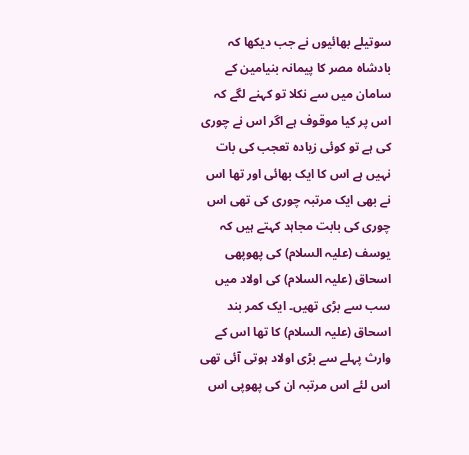سوتیلے بھائیوں نے جب دیکھا کہ بادشاہ مصر کا پیمانہ بنیامین کے سامان میں سے نکلا تو کہنے لگے کہ اس پر کیا موقوف ہے اگر اس نے چوری کی ہے تو کوئی زیادہ تعجب کی بات نہیں ہے اس کا ایک بھائی اور تھا اس نے بھی ایک مرتبہ چوری کی تھی اس چوری کی بابت مجاہد کہتے ہیں کہ یوسف (علیہ السلام) کی پھوپھی اسحاق (علیہ السلام) کی اولاد میں سب سے بڑی تھیں۔ ایک کمر بند اسحاق (علیہ السلام) کا تھا اس کے وارث پہلے سے بڑی اولاد ہوتی آئی تھی اس لئے اس مرتبہ ان کی پھوپی اس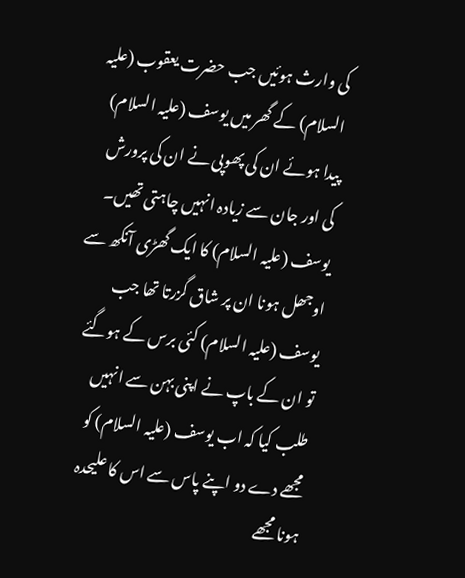کی وارث ہوئیں جب حضرت یعقوب (علیہ السلام) کے گھر میں یوسف (علیہ السلام) پیدا ہوئے ان کی پھوپی نے ان کی پرورش کی اور جان سے زیادہ انہیں چاہتی تھیں۔ یوسف (علیہ السلام) کا ایک گھڑی آنکھ سے اوجھل ہونا ان پر شاق گزرتا تھا جب یوسف (علیہ السلام) کئی برس کے ہوگئے تو ان کے باپ نے اپنی بہن سے انہیں طلب کیا کہ اب یوسف (علیہ السلام) کو مجھے دے دو اپنے پاس سے اس کا علیحدہ ہونا مجھے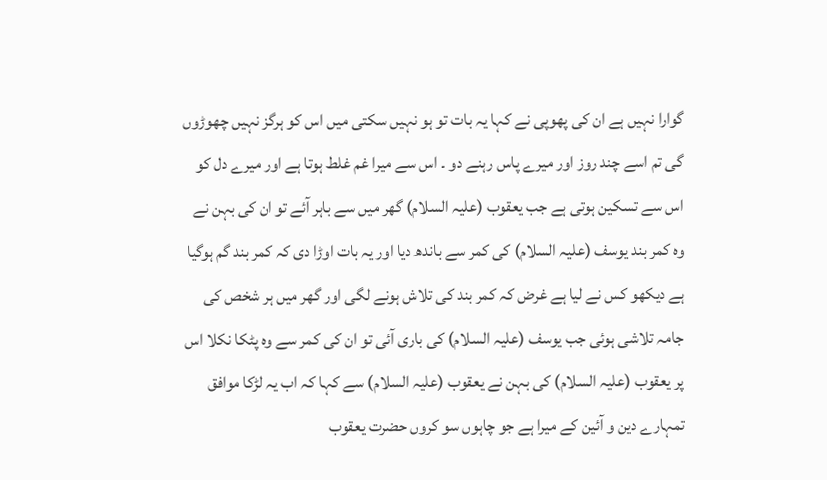گوارا نہیں ہے ان کی پھوپی نے کہا یہ بات تو ہو نہیں سکتی میں اس کو ہرگز نہیں چھوڑوں گی تم اسے چند روز اور میرے پاس رہنے دو ۔ اس سے میرا غم غلط ہوتا ہے اور میرے دل کو اس سے تسکین ہوتی ہے جب یعقوب (علیہ السلام) گھر میں سے باہر آئے تو ان کی بہن نے وہ کمر بند یوسف (علیہ السلام) کی کمر سے باندھ دیا اور یہ بات اوڑا دی کہ کمر بند گم ہوگیا ہے دیکھو کس نے لیا ہے غرض کہ کمر بند کی تلاش ہونے لگی اور گھر میں ہر شخص کی جامہ تلاشی ہوئی جب یوسف (علیہ السلام) کی باری آئی تو ان کی کمر سے وہ پٹکا نکلا اس پر یعقوب (علیہ السلام) کی بہن نے یعقوب (علیہ السلام) سے کہا کہ اب یہ لڑکا موافق تمہارے دین و آئین کے میرا ہے جو چاہوں سو کروں حضرت یعقوب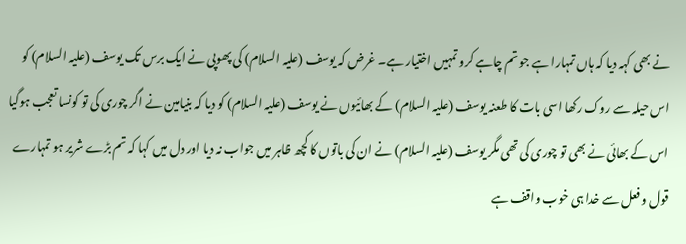نے بھی کہہ دیا کہ ہاں تمہارا ہے جو تم چاہے کرو تمہیں اختیار ہے۔ غرض کہ یوسف (علیہ السلام) کی پھوپی نے ایک برس تک یوسف (علیہ السلام) کو اس حیلہ سے روک رکھا اسی بات کا طعنہ یوسف (علیہ السلام) کے بھائیوں نے یوسف (علیہ السلام) کو دیا کہ بنیامین نے اگر چوری کی تو کونسا تعجب ہوگیا اس کے بھائی نے بھی تو چوری کی تھی مگر یوسف (علیہ السلام) نے ان کی باتوں کا کچھ ظاہر میں جواب نہ دیا اور دل میں کہا کہ تم بڑے شریر ہو تمہارے قول و فعل سے خدا ہی خوب واقف ہے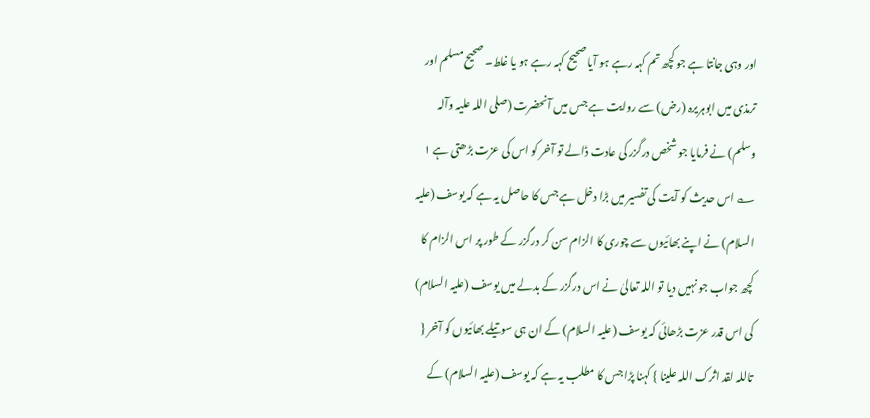اور وہی جانتا ہے جو کچھ تم کہہ رہے ہو آیا صحیح کہہ رہے ہو یا غلط۔ صحیح مسلم اور ترمذی میں ابوہریرہ (رض) سے روایت ہے جس میں آنحضرت (صلی اللہ علیہ وآلہ وسلم) نے فرمایا جو شخص درگزر کی عادت ڈالے تو آخر کو اس کی عزت بڑھتی ہے ١ ؎ اس حدیث کو آیت کی تفسیر میں بڑا دخل ہے جس کا حاصل یہ ہے کہ یوسف (علیہ السلام) نے اپنے بھائیوں سے چوری کا الزام سن کر درگزر کے طور پر اس الزام کا کچھ جواب جو نہیں دیا تو اللہ تعالیٰ نے اس درگزر کے بدلے میں یوسف (علیہ السلام) کی اس قدر عزت بڑھائی کہ یوسف (علیہ السلام) کے ان ہی سوتیلے بھائیوں کو آخر { تاللہ لقد اثرک اللہ علینا } کہنا پڑا جس کا مطلب یہ ہے کہ یوسف (علیہ السلام) کے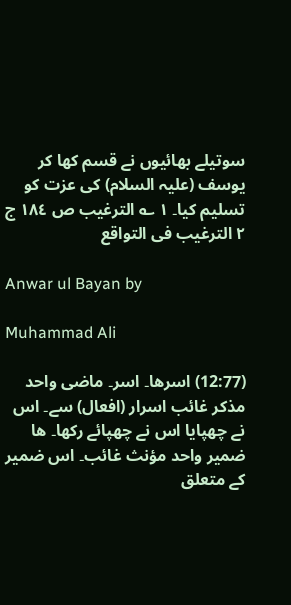سوتیلے بھائیوں نے قسم کھا کر یوسف (علیہ السلام) کی عزت کو تسلیم کیا۔ ١ ؎ الترغیب ص ١٨٤ ج ٢ الترغیب فی التواقع

Anwar ul Bayan by

Muhammad Ali

(12:77) اسرھا۔ اسر۔ ماضی واحد مذکر غائب اسرار (افعال) سے۔ اس نے چھپایا اس نے چھپائے رکھا۔ ھا ضمیر واحد مؤنث غائب۔ اس ضمیر کے متعلق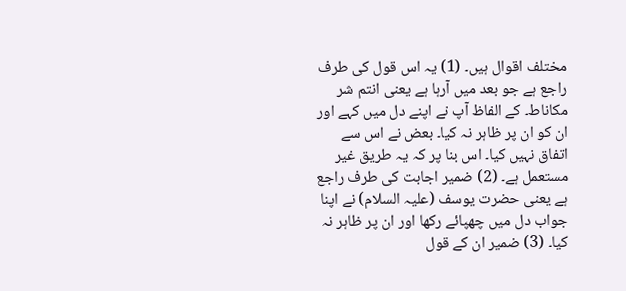مختلف اقوال ہیں۔ (1) یہ اس قول کی طرف راجع ہے جو بعد میں آرہا ہے یعنی انتم شر مکاناط۔ کے الفاظ آپ نے اپنے دل میں کہے اور ان کو ان پر ظاہر نہ کیا۔ بعض نے اس سے اتفاق نہیں کیا۔ اس بنا پر کہ یہ طریق غیر مستعمل ہے۔ (2) ضمیر اجابت کی طرف راجع ہے یعنی حضرت یوسف (علیہ السلام) نے اپنا جواب دل میں چھپائے رکھا اور ان پر ظاہر نہ کیا۔ (3) ضمیر ان کے قول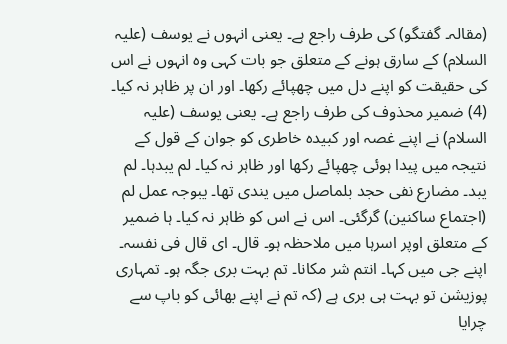(مقالہ۔ گفتگو) کی طرف راجع ہے۔ یعنی انہوں نے یوسف (علیہ السلام) کے سارق ہونے کے متعلق جو بات کہی وہ انہوں نے اس کی حقیقت کو اپنے دل میں چھپائے رکھا۔ اور ان پر ظاہر نہ کیا۔ (4) ضمیر محذوف کی طرف راجع ہے۔ یعنی یوسف (علیہ السلام) نے اپنے غصہ اور کبیدہ خاطری کو جوان کے قول کے نتیجہ میں پیدا ہوئی چھپائے رکھا اور ظاہر نہ کیا۔ لم یبدہا۔ لم یبد۔ مضارع نفی حجد بلماصل میں یندی تھا۔ یبوجہ عمل لم (اجتماع ساکنین) گرگئی۔ اس نے اس کو ظاہر نہ کیا۔ ہا ضمیر کے متعلق اوپر اسرہا میں ملاحظہ ہو۔ قال۔ ای قال فی نفسہ۔ اپنے جی میں کہا۔ انتم شر مکانا۔ تم بہت بری جگہ ہو۔ تمہاری پوزیشن تو بہت ہی بری ہے (کہ تم نے اپنے بھائی کو باپ سے چرایا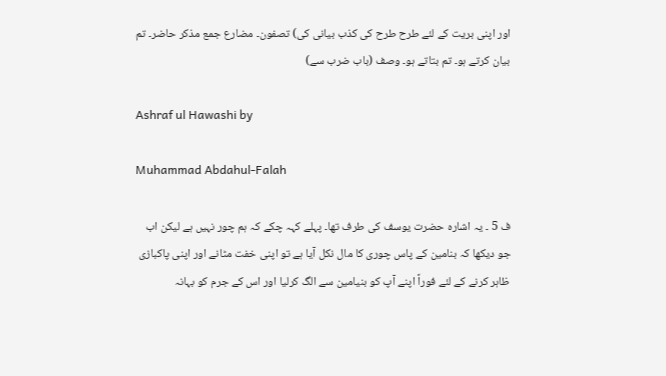اور اپنی بریت کے لئے طرح طرح کی کذب بیانی کی) تصفون۔ مضارع جمع مذکر حاضر۔ تم بیان کرتے ہو۔ تم بتاتے ہو۔ وصف (باب ضرب سے)

Ashraf ul Hawashi by

Muhammad Abdahul-Falah

ف 5 ۔ یہ اشارہ حضرت یوسف کی طرف تھا۔ پہلے کہہ چکے کہ ہم چور نہیں ہے لیکن اب جو دیکھا کہ بنامین کے پاس چوری کا مال نکل آیا ہے تو اپنی خفت مٹانے اور اپنی پاکبازی ظاہر کرنے کے لئے فوراً اپنے آپ کو بنیامین سے الگ کرلیا اور اس کے جرم کو بہانہ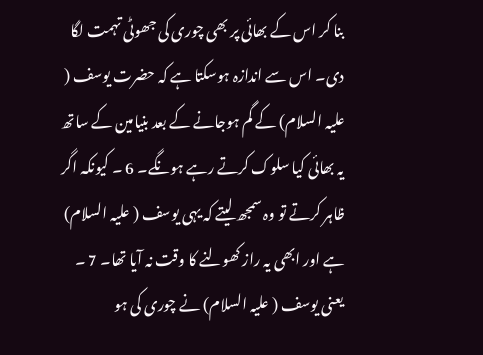بنا کر اس کے بھائی پر بھی چوری کی جھوٹی تہمت لگا دی۔ اس سے اندازہ ہوسکتا ہے کہ حضرت یوسف ( علیہ السلام) کے گم ہوجانے کے بعد بنیامین کے ساتھ یہ بھائی کیا سلوک کرتے رہے ہونگے۔ 6 ۔ کیونکہ اگر ظاہر کرتے تو وہ سمجھ لیتے کہ یہی یوسف ( علیہ السلام) ہے اور ابھی یہ راز کھولنے کا وقت نہ آیا تھا۔ 7 ۔ یعنی یوسف ( علیہ السلام) نے چوری کی ہو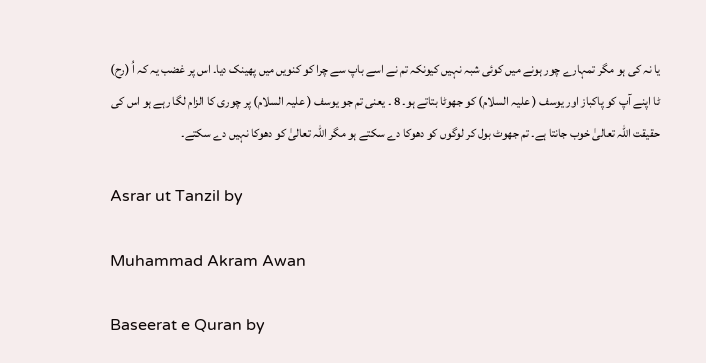یا نہ کی ہو مگر تمہارے چور ہونے میں کوئی شبہ نہیں کیونکہ تم نے اسے باپ سے چرا کو کنویں میں پھینک دیا۔ اس پر غضب یہ کہ اُ (رح) ٹا اپنے آپ کو پاکباز اور یوسف ( علیہ السلام) کو جھوٹا بتاتے ہو۔ 8 ۔ یعنی تم جو یوسف ( علیہ السلام) پر چوری کا الزام لگا رہے ہو اس کی حقیقت اللہ تعالیٰ خوب جانتا ہے۔ تم جھوٹ بول کر لوگوں کو دھوکا دے سکتے ہو مگر اللہ تعالیٰ کو دھوکا نہیں دے سکتے۔

Asrar ut Tanzil by

Muhammad Akram Awan

Baseerat e Quran by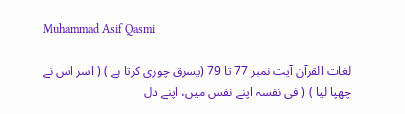Muhammad Asif Qasmi

لغات القرآن آیت نمبر 77 تا 79 (یسرق چوری کرتا ہے ) ( اسر اس نے چھپا لیا ) ( فی نفسہ اپنے نفس میں، اپنے دل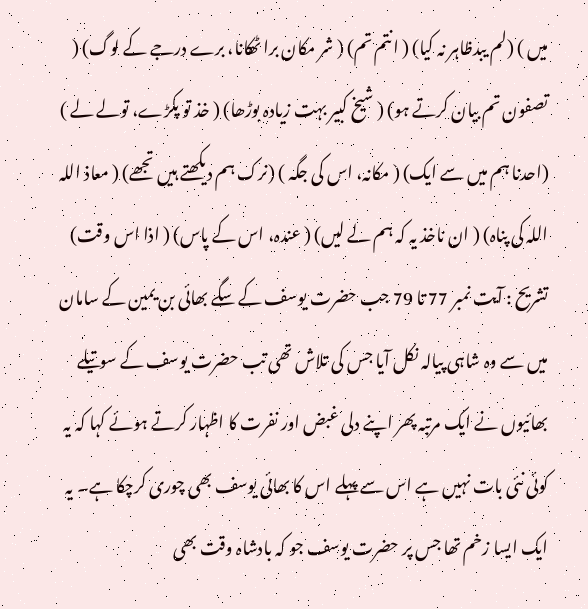میں ) (لم یبدظاہر نہ کیا) ( انتم تم) ( شر مکان برا ٹھکانا، برے درجے کے لوگ) ( تصفون تم بیان کرتے ہو) ( شیخ کبیر بہت زیادہ بوڑھا) ( خذ تو پکڑے، تولے لے ) (احدنا ہم میں سے ایک) ( مکانہ، اس کی جگہ ) (نرک ہم دیکھتے ہیں تجھے) ( معاذ اللہ اللہ کی پناہ) ( ان ناخذ یہ کہ ہم لے لیں) ( عندہ، اس کے پاس) ( اذا اس وقت) تشریح : آیت نمبر 77 تا 79 جب حضرت یوسف کے سگے بھائی بن یمین کے سامان میں سے وہ شاہی پیالہ نکل آیا جس کی تلاش تھی تب حضرت یوسف کے سوتیلے بھائیوں نے ایک مرتبہ پھر اپنے دلی غبض اور نفرت کا اظہار کرتے ہوئے کہا کہ یہ کوئی نئی بات نہیں ہے اس سے پہلے اس کا بھائی یوسف بھی چوری کرچکا ہے۔ یہ ایک ایسا زخم تھا جس پر حضرت یوسف جو کہ بادشاہ وقت بھی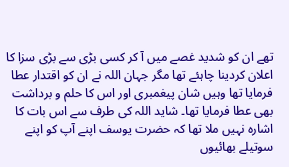تھے ان کو شدید غصے میں آ کر کسی بڑی سے بڑی سزا کا اعلان کردینا چاہئے تھا مگر جہان اللہ نے ان کو اقتدار عطا فرمایا تھا وہیں شان پیغمبری اور اس کا حلم و برداشت بھی عطا فرمایا تھا۔ شاید اللہ کی طرف سے اس بات کا اشارہ نہیں ملا تھا کہ حضرت یوسف اپنے آپ کو اپنے سوتیلے بھائیوں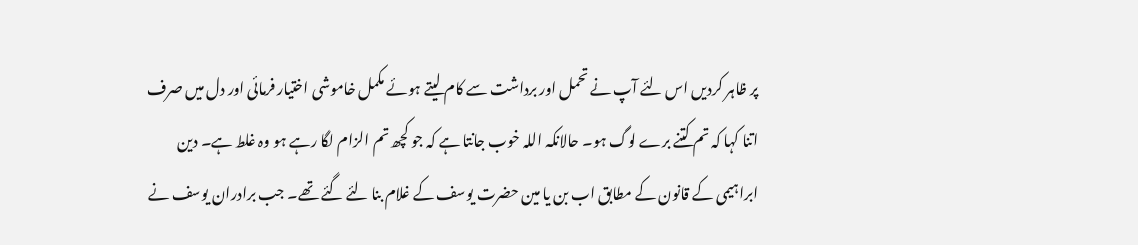پر ظاہر کردیں اس لئے آپ نے تحمل اور برداشت سے کام لیتے ہوئے مکمل خاموشی اختیار فرمائی اور دل میں صرف اتنا کہا کہ تم کتنے برے لوگ ہو۔ حالانکہ اللہ خوب جانتا ہے کہ جو کچھ تم الزام لگا رہے ہو وہ غلط ہے۔ دین ابراہیمی کے قانون کے مطابق اب بن یا مین حضرت یوسف کے غلام بنا لئے گئے تھے۔ جب برادران یوسف نے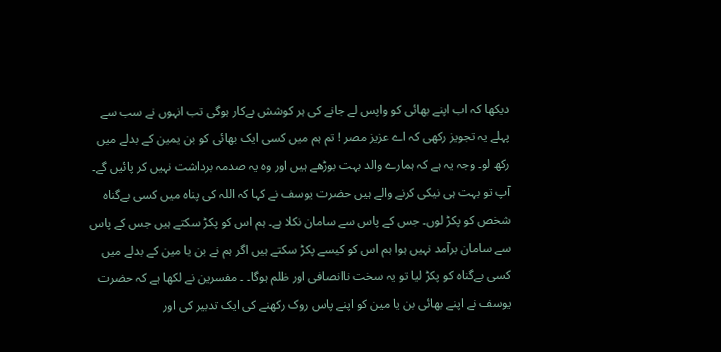دیکھا کہ اب اپنے بھائی کو واپس لے جانے کی ہر کوشش بےکار ہوگی تب انہوں نے سب سے پہلے یہ تجویز رکھی کہ اے عزیز مصر ! تم ہم میں کسی ایک بھائی کو بن یمین کے بدلے میں رکھ لو۔ وجہ یہ ہے کہ ہمارے والد بہت بوڑھے ہیں اور وہ یہ صدمہ برداشت نہیں کر پائیں گے۔ آپ تو بہت ہی نیکی کرنے والے ہیں حضرت یوسف نے کہا کہ اللہ کی پناہ میں کسی بےگناہ شخص کو پکڑ لوں۔ جس کے پاس سے سامان نکلا ہے۔ ہم اس کو پکڑ سکتے ہیں جس کے پاس سے سامان برآمد نہیں ہوا ہم اس کو کیسے پکڑ سکتے ہیں اگر ہم نے بن یا مین کے بدلے میں کسی بےگناہ کو پکڑ لیا تو یہ سخت ناانصافی اور ظلم ہوگا۔ ۔ مفسرین نے لکھا ہے کہ حضرت یوسف نے اپنے بھائی بن یا مین کو اپنے پاس روک رکھنے کی ایک تدبیر کی اور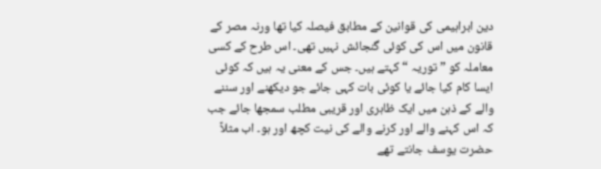دین ابراہیمی کی قوانین کے مطابق فیصلہ کیا تھا ورنہ مصر کے قانون میں اس کی کوئی گنجائش نہیں تھی۔ اس طرح کے کسی معاملہ کو ” توریہ “ کہتے ہیں۔ جس کے معنی یہ ہیں کہ کوئی ایسا کام کیا جائے یا کوئی بات کہی جائے جو دیکھنے اور سننے والے کے ذہن میں ایک ظاہری اور قریبی مطلب سمجھا جائے جب کہ اس کہنے والے اور کرنے والے کی نیت کچھ اور ہو۔ اب مثلاً حضرت یوسف جانتے تھے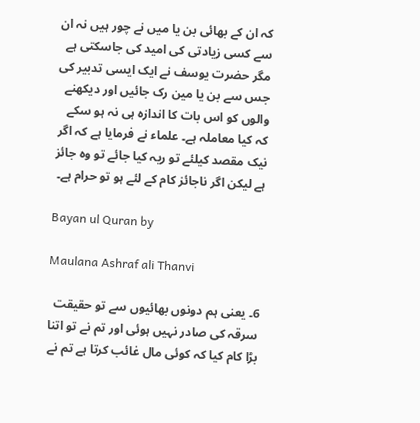کہ ان کے بھائی بن یا میں نے چور ہیں نہ ان سے کسی زیادتی کی امید کی جاسکتی ہے مگر حضرت یوسف نے ایک ایسی تدبیر کی جس سے بن یا مین رک جائیں اور دیکھنے والوں کو اس بات کا اندازہ ہی نہ ہو سکے کہ کیا معاملہ ہے۔ علماء نے فرمایا ہے کہ اگر نیک مقصد کیلئے تو ریہ کیا جائے تو وہ جائز ہے لیکن اگر ناجائز کام کے لئے ہو تو حرام ہے۔

Bayan ul Quran by

Maulana Ashraf ali Thanvi

6۔ یعنی ہم دونوں بھائیوں سے تو حقیقت سرقہ کی صادر نہیں ہوئی اور تم نے تو اتنا بڑا کام کیا کہ کوئی مال غائب کرتا ہے تم نے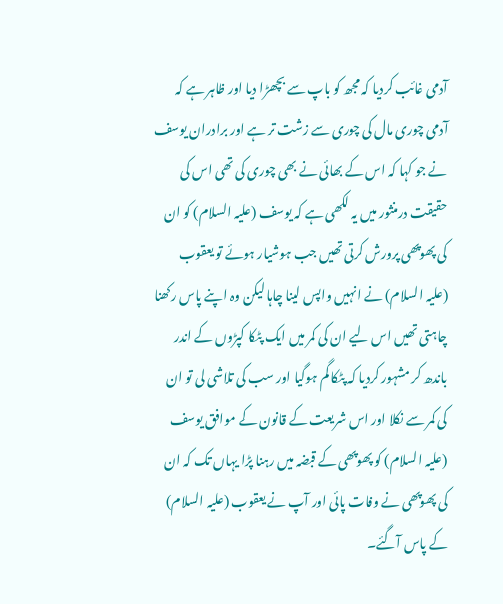آدمی غائب کردیا کہ مجھ کو باپ سے بچھڑا دیا اور ظاہر ہے کہ آدمی چوری مال کی چوری سے زشت تر ہے اور برادران یوسف نے جو کہا کہ اس کے بھائی نے بھی چوری کی تھی اس کی حقیقت درمنثور میں یہ لکھی ہے کہ یوسف (علیہ السلام) کو ان کی پھوپھی پرورش کرتی تھیں جب ہوشیار ہوئے تو یعقوب (علیہ السلام) نے انہیں واپس لینا چاہا لیکن وہ اپنے پاس رکھنا چاہتی تھیں اس لیے ان کی کمر میں ایک پٹکا کپڑوں کے اندر باندھ کر مشہور کردیا کہ پٹکا گم ہوگیا اور سب کی تلاشی لی تو ان کی کمر سے نکلا اور اس شریعت کے قانون کے موافق یوسف (علیہ السلام) کو پھوپھی کے قبضہ میں رہنا پڑا یہاں تک کہ ان کی پھوپھی نے وفات پائی اور آپ نے یعقوب (علیہ السلام) کے پاس آگئے۔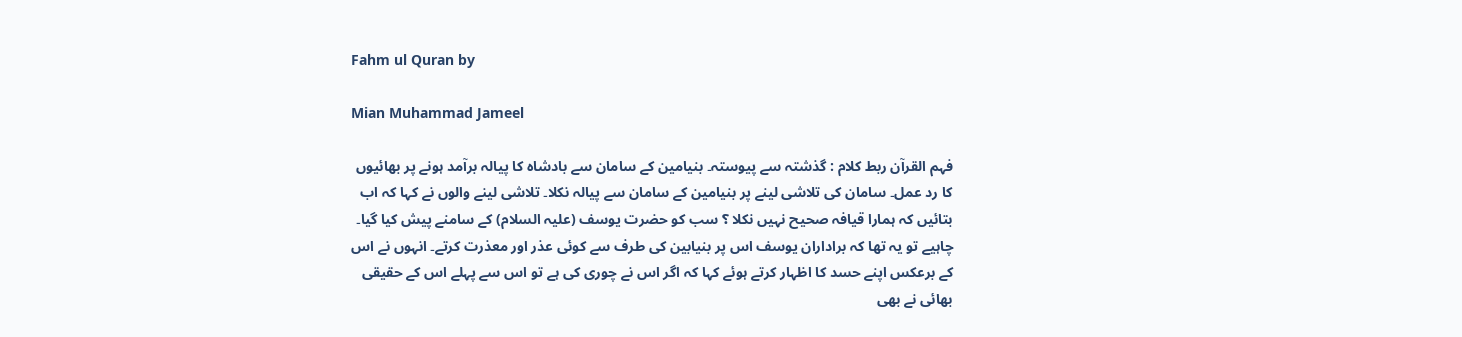Fahm ul Quran by

Mian Muhammad Jameel

فہم القرآن ربط کلام : گذشتہ سے پیوستہ۔ بنیامین کے سامان سے بادشاہ کا پیالہ برآمد ہونے پر بھائیوں کا رد عمل۔ سامان کی تلاشی لینے پر بنیامین کے سامان سے پیالہ نکلا۔ تلاشی لینے والوں نے کہا کہ اب بتائیں کہ ہمارا قیافہ صحیح نہیں نکلا ؟ سب کو حضرت یوسف (علیہ السلام) کے سامنے پیش کیا گیا۔ چاہیے تو یہ تھا کہ براداران یوسف اس پر بنیابین کی طرف سے کوئی عذر اور معذرت کرتے۔ انہوں نے اس کے برعکس اپنے حسد کا اظہار کرتے ہوئے کہا کہ اگر اس نے چوری کی ہے تو اس سے پہلے اس کے حقیقی بھائی نے بھی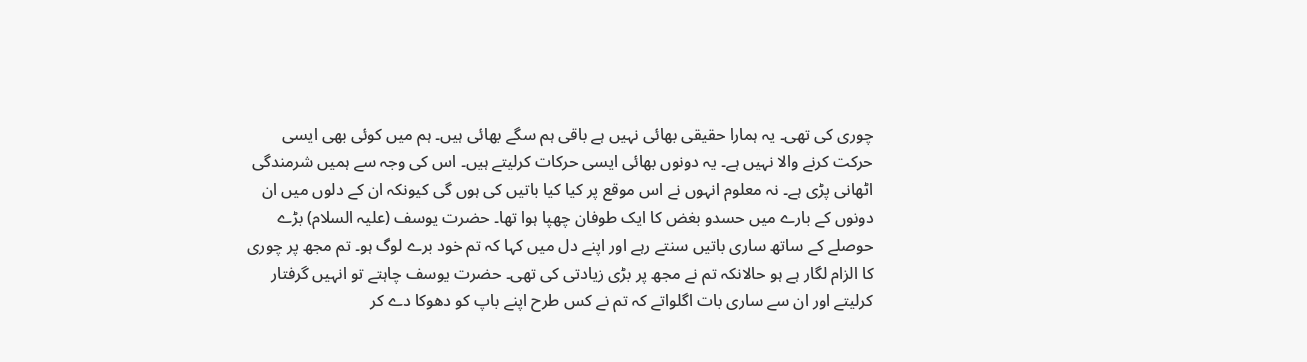چوری کی تھی۔ یہ ہمارا حقیقی بھائی نہیں ہے باقی ہم سگے بھائی ہیں۔ ہم میں کوئی بھی ایسی حرکت کرنے والا نہیں ہے۔ یہ دونوں بھائی ایسی حرکات کرلیتے ہیں۔ اس کی وجہ سے ہمیں شرمندگی اٹھانی پڑی ہے۔ نہ معلوم انہوں نے اس موقع پر کیا کیا باتیں کی ہوں گی کیونکہ ان کے دلوں میں ان دونوں کے بارے میں حسدو بغض کا ایک طوفان چھپا ہوا تھا۔ حضرت یوسف (علیہ السلام) بڑے حوصلے کے ساتھ ساری باتیں سنتے رہے اور اپنے دل میں کہا کہ تم خود برے لوگ ہو۔ تم مجھ پر چوری کا الزام لگار ہے ہو حالانکہ تم نے مجھ پر بڑی زیادتی کی تھی۔ حضرت یوسف چاہتے تو انہیں گرفتار کرلیتے اور ان سے ساری بات اگلواتے کہ تم نے کس طرح اپنے باپ کو دھوکا دے کر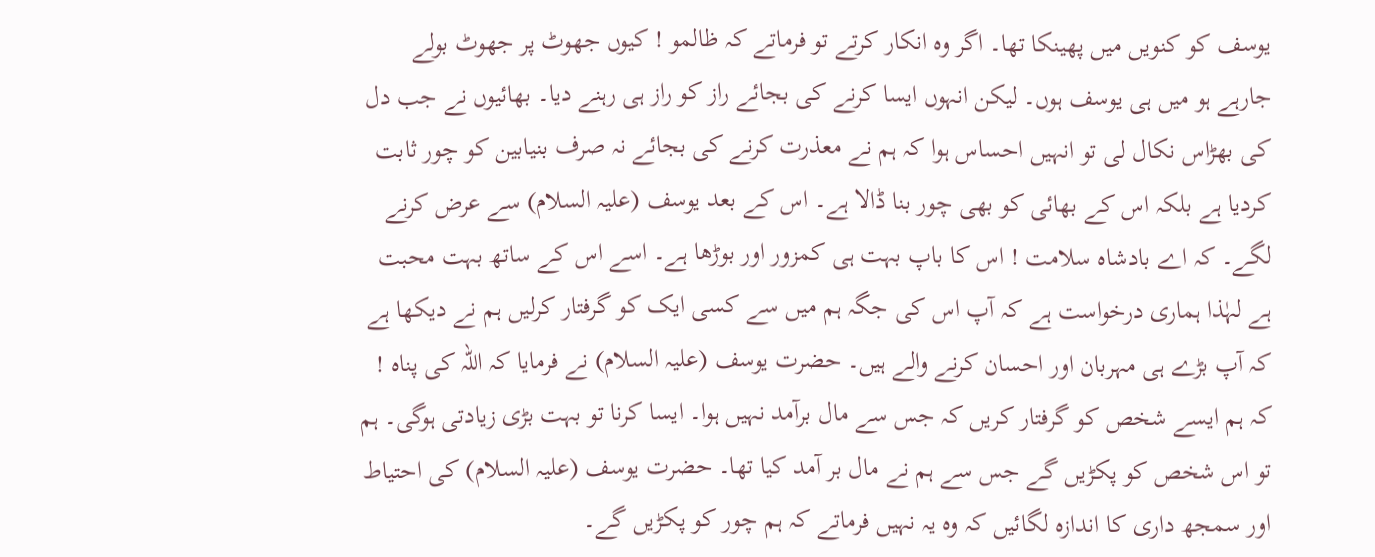یوسف کو کنویں میں پھینکا تھا۔ اگر وہ انکار کرتے تو فرماتے کہ ظالمو ! کیوں جھوٹ پر جھوٹ بولے جارہے ہو میں ہی یوسف ہوں۔ لیکن انہوں ایسا کرنے کی بجائے راز کو راز ہی رہنے دیا۔ بھائیوں نے جب دل کی بھڑاس نکال لی تو انہیں احساس ہوا کہ ہم نے معذرت کرنے کی بجائے نہ صرف بنیابین کو چور ثابت کردیا ہے بلکہ اس کے بھائی کو بھی چور بنا ڈالا ہے۔ اس کے بعد یوسف (علیہ السلام) سے عرض کرنے لگے۔ کہ اے بادشاہ سلامت ! اس کا باپ بہت ہی کمزور اور بوڑھا ہے۔ اسے اس کے ساتھ بہت محبت ہے لہٰذا ہماری درخواست ہے کہ آپ اس کی جگہ ہم میں سے کسی ایک کو گرفتار کرلیں ہم نے دیکھا ہے کہ آپ بڑے ہی مہربان اور احسان کرنے والے ہیں۔ حضرت یوسف (علیہ السلام) نے فرمایا کہ اللہ کی پناہ ! کہ ہم ایسے شخص کو گرفتار کریں کہ جس سے مال برآمد نہیں ہوا۔ ایسا کرنا تو بہت بڑی زیادتی ہوگی۔ ہم تو اس شخص کو پکڑیں گے جس سے ہم نے مال بر آمد کیا تھا۔ حضرت یوسف (علیہ السلام) کی احتیاط اور سمجھ داری کا اندازہ لگائیں کہ وہ یہ نہیں فرماتے کہ ہم چور کو پکڑیں گے۔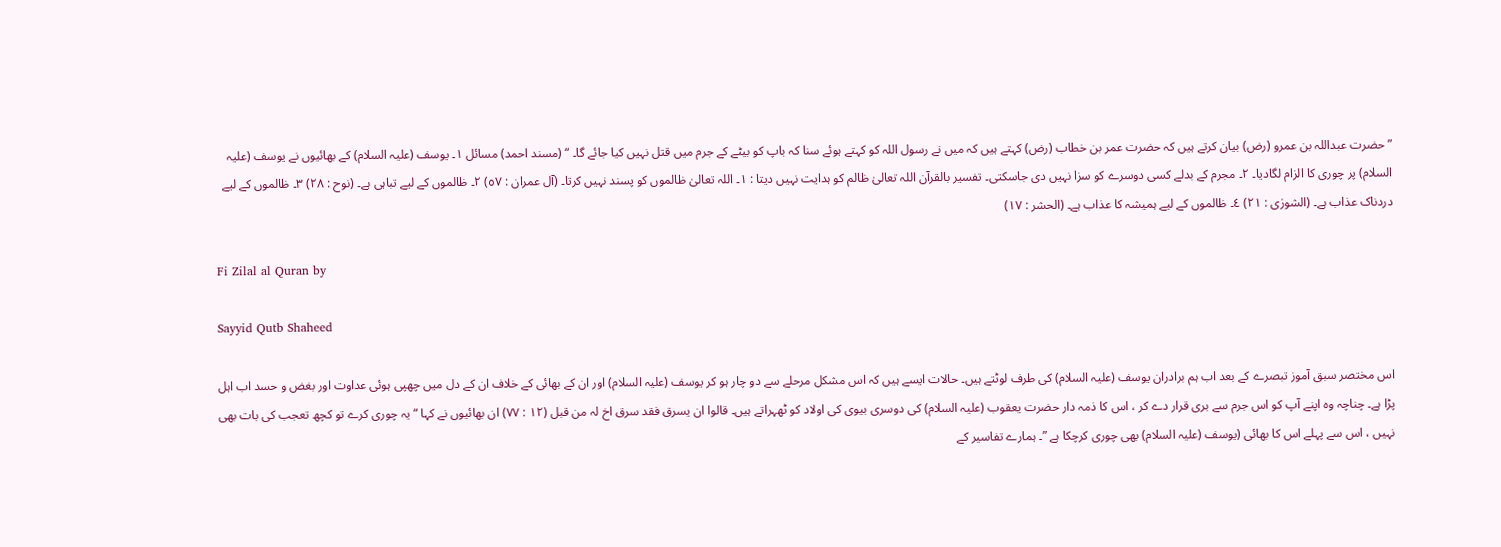” حضرت عبداللہ بن عمرو (رض) بیان کرتے ہیں کہ حضرت عمر بن خطاب (رض) کہتے ہیں کہ میں نے رسول اللہ کو کہتے ہوئے سنا کہ باپ کو بیٹے کے جرم میں قتل نہیں کیا جائے گا۔ “ (مسند احمد) مسائل ١۔ یوسف (علیہ السلام) کے بھائیوں نے یوسف (علیہ السلام) پر چوری کا الزام لگادیا۔ ٢۔ مجرم کے بدلے کسی دوسرے کو سزا نہیں دی جاسکتی۔ تفسیر بالقرآن اللہ تعالیٰ ظالم کو ہدایت نہیں دیتا : ١۔ اللہ تعالیٰ ظالموں کو پسند نہیں کرتا۔ (آل عمران : ٥٧) ٢۔ ظالموں کے لیے تباہی ہے۔ (نوح : ٢٨) ٣۔ ظالموں کے لیے دردناک عذاب ہے۔ (الشورٰی : ٢١) ٤۔ ظالموں کے لیے ہمیشہ کا عذاب ہے۔ (الحشر : ١٧)

Fi Zilal al Quran by

Sayyid Qutb Shaheed

اس مختصر سبق آموز تبصرے کے بعد اب ہم برادران یوسف (علیہ السلام) کی طرف لوٹتے ہیں۔ حالات ایسے ہیں کہ اس مشکل مرحلے سے دو چار ہو کر یوسف (علیہ السلام) اور ان کے بھائی کے خلاف ان کے دل میں چھپی ہوئی عداوت اور بغض و حسد اب اہل پڑا ہے۔ چناچہ وہ اپنے آپ کو اس جرم سے بری قرار دے کر ، اس کا ذمہ دار حضرت یعقوب (علیہ السلام) کی دوسری بیوی کی اولاد کو ٹھہراتے ہیں۔ قالوا ان یسرق فقد سرق اخ لہ من قبل (١٢ : ٧٧) ان بھائیوں نے کہا “ یہ چوری کرے تو کچھ تعجب کی بات بھی نہیں ، اس سے پہلے اس کا بھائی (یوسف (علیہ السلام) بھی چوری کرچکا ہے ”۔ ہمارے تفاسیر کے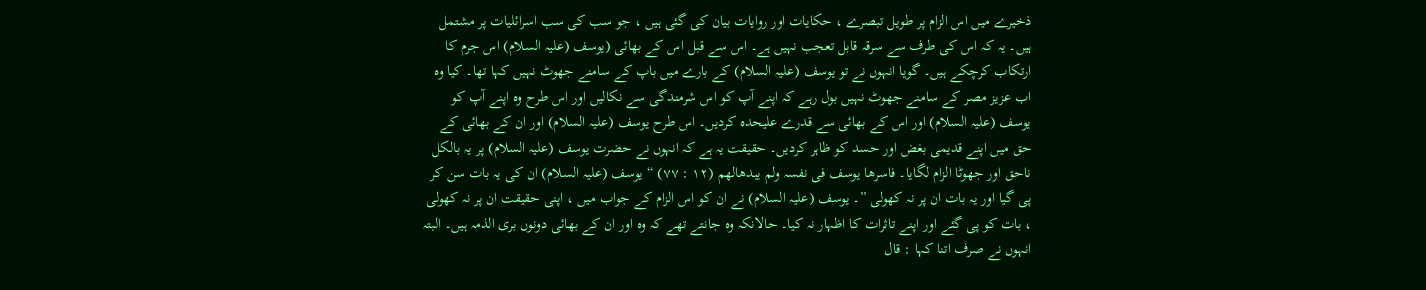ذخیرے میں اس الزام پر طویل تبصرے ، حکایات اور روایات بیان کی گئی ہیں ، جو سب کی سب اسرائلیات پر مشتمل ہیں۔ یہ کہ اس کی طرف سے سرقہ قابل تعجب نہیں ہے۔ اس سے قبل اس کے بھائی (یوسف (علیہ السلام) اس جرم کا ارتکاب کرچکے ہیں۔ گویا انہوں نے تو یوسف (علیہ السلام) کے بارے میں باپ کے سامنے جھوٹ نہیں کہا تھا۔ کیا وہ اب عزیز مصر کے سامنے جھوٹ نہیں بول رہے کہ اپنے آپ کو اس شرمندگی سے نکالیں اور اس طرح وہ اپنے آپ کو یوسف (علیہ السلام) اور اس کے بھائی سے قدرے علیحدہ کردیں۔ اس طرح یوسف (علیہ السلام) اور ان کے بھائی کے حق میں اپنے قدیمی بغض اور حسد کو ظاہر کردیں۔ حقیقت یہ ہے کہ انہوں نے حضرت یوسف (علیہ السلام) پر یہ بالکل ناحق اور جھوٹا الزام لگایا۔ فاسرھا یوسف فی نفسہ ولم یبدھالھم (١٢ : ٧٧) “ یوسف (علیہ السلام) ان کی یہ بات سن کر پی گیا اور یہ بات ان پر نہ کھولی ”۔ یوسف (علیہ السلام) نے ان کو اس الزام کے جواب میں ، اپنی حقیقت ان پر نہ کھولی ، بات کو پی گئے اور اپنے تاثرات کا اظہار نہ کیا۔ حالانکہ وہ جانتے تھے کہ وہ اور ان کے بھائی دونوں بری الذمہ ہیں۔ البتہ انہوں نے صرف اتنا کہا : قال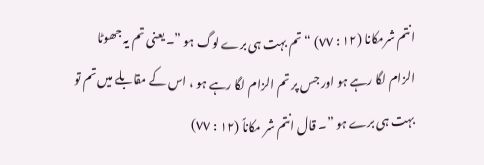انتم شرمکانا (١٢ : ٧٧) “ تم بہت ہی برے لوگ ہو ”۔ یعنی تم یہ جھوٹا الزام لگا رہے ہو اور جس پر تم الزام لگا رہے ہو ، اس کے مقابلے میں تم تو بہت ہی برے ہو ”۔ قال انتم شر مکاناً (١٢ : ٧٧)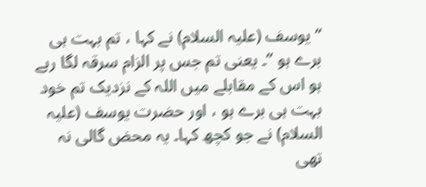“ یوسف (علیہ السلام) نے کہا ، تم بہت ہی برے ہو ”۔ یعنی تم جس پر الزام سرقہ لگا رہے ہو اس کے مقابلے میں اللہ کے نزدیک تم خود بہت ہی برے ہو ، اور حضرت یوسف (علیہ السلام) نے جو کچھ کہا۔ یہ محض گالی نہ تھی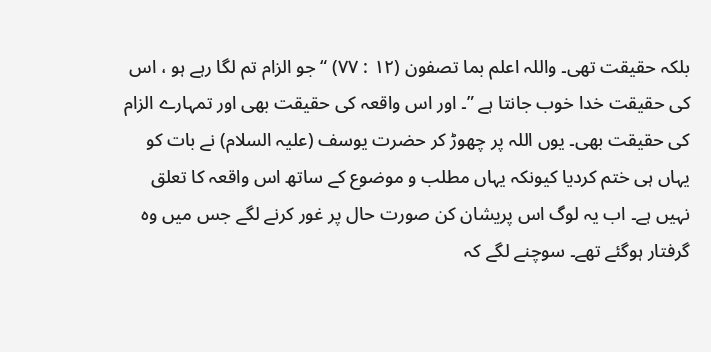بلکہ حقیقت تھی۔ واللہ اعلم بما تصفون (١٢ : ٧٧) “ جو الزام تم لگا رہے ہو ، اس کی حقیقت خدا خوب جانتا ہے ”۔ اور اس واقعہ کی حقیقت بھی اور تمہارے الزام کی حقیقت بھی۔ یوں اللہ پر چھوڑ کر حضرت یوسف (علیہ السلام) نے بات کو یہاں ہی ختم کردیا کیونکہ یہاں مطلب و موضوع کے ساتھ اس واقعہ کا تعلق نہیں ہے۔ اب یہ لوگ اس پریشان کن صورت حال پر غور کرنے لگے جس میں وہ گرفتار ہوگئے تھے۔ سوچنے لگے کہ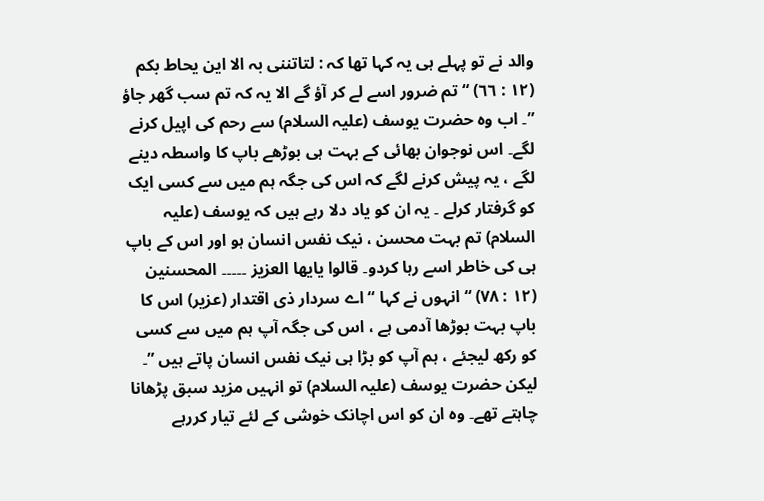والد نے تو پہلے ہی یہ کہا تھا کہ : لتاتننی بہ الا این یحاط بکم (١٢ : ٦٦) “ تم ضرور اسے لے کر آؤ گے الا یہ کہ تم سب گھر جاؤ ”۔ اب وہ حضرت یوسف (علیہ السلام) سے رحم کی اپیل کرنے لگے۔ اس نوجوان بھائی کے بہت ہی بوڑھے باپ کا واسطہ دینے لگے ، یہ پیش کرنے لگے کہ اس کی جگہ ہم میں سے کسی ایک کو گرفتار کرلے ۔ یہ ان کو یاد دلا رہے ہیں کہ یوسف (علیہ السلام) تم بہت محسن ، نیک نفس انسان ہو اور اس کے باپ ہی کی خاطر اسے رہا کردو۔ قالوا یایھا العزیز ۔۔۔۔۔ المحسنین (١٢ : ٧٨) “ انہوں نے کہا “ اے سردار ذی اقتدار (عزیر) اس کا باپ بہت بوڑھا آدمی ہے ، اس کی جگہ آپ ہم میں سے کسی کو رکھ لیجئے ، ہم آپ کو بڑا ہی نیک نفس انسان پاتے ہیں ”۔ لیکن حضرت یوسف (علیہ السلام) تو انہیں مزید سبق پڑھانا چاہتے تھے۔ وہ ان کو اس اچانک خوشی کے لئے تیار کررہے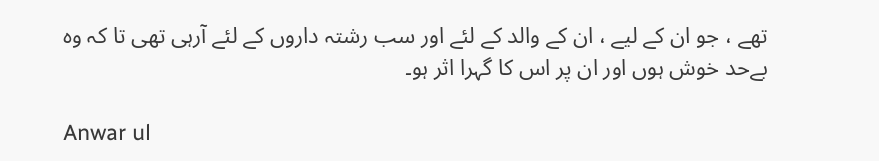تھے ، جو ان کے لیے ، ان کے والد کے لئے اور سب رشتہ داروں کے لئے آرہی تھی تا کہ وہ بےحد خوش ہوں اور ان پر اس کا گہرا اثر ہو۔

Anwar ul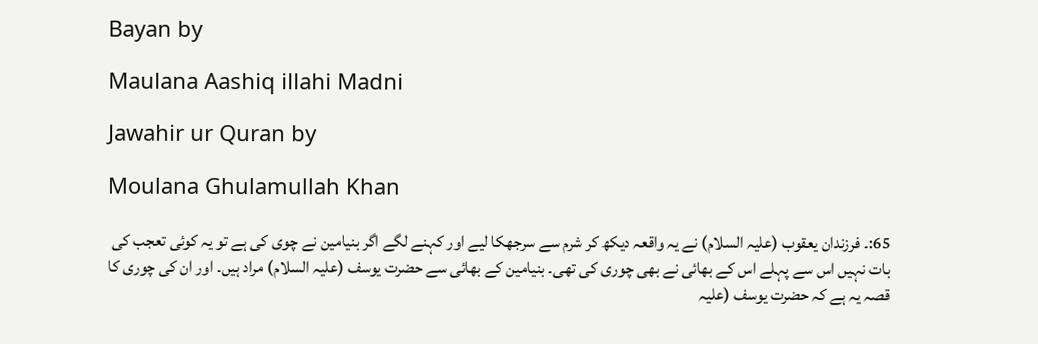Bayan by

Maulana Aashiq illahi Madni

Jawahir ur Quran by

Moulana Ghulamullah Khan

65:۔ فرزندان یعقوب (علیہ السلام) نے یہ واقعہ دیکھ کر شرم سے سرجھکا لیے اور کہنے لگے اگر بنیامین نے چوی کی ہے تو یہ کوئی تعجب کی بات نہیں اس سے پہلے اس کے بھائی نے بھی چوری کی تھی۔ بنیامین کے بھائی سے حضرت یوسف (علیہ السلام) مراد ہیں۔ اور ان کی چوری کا قصہ یہ ہے کہ حضرت یوسف (علیہ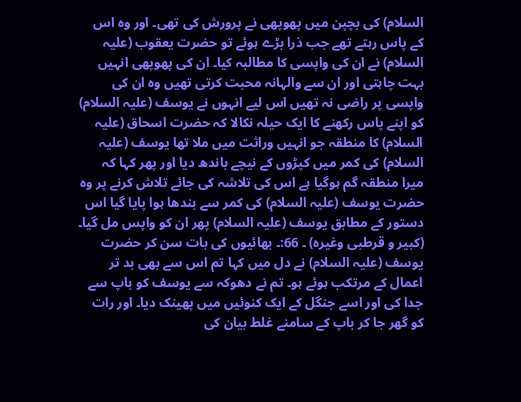السلام) کی بچپن میں پھوپھی نے پرورش کی تھی۔ اور وہ اس کے پاس رہتے تھے جب ذرا بڑے ہوئے تو حضرت یعقوب (علیہ السلام) نے ان کی واپسی کا مطالبہ کیا۔ ان کی پھوپھی انہیں بہت چاہتی اور ان سے والہانہ محبت کرتی تھیں وہ ان کی واپسی پر راضی نہ تھیں اس لیے انہوں نے یوسف (علیہ السلام) کو اپنے پاس رکھنے کا ایک حیلہ نکالا کہ حضرت اسحاق (علیہ السلام) کا منطقہ جو انہیں وراثت میں ملا تھا یوسف (علیہ السلام) کی کمر میں کپڑوں کے نیچے باندھ دیا اور پھر کہا کہ میرا منطقہ گم ہوگیا ہے اس کی تلاشہ کی جائے تلاش کرنے پر وہ حضرت یوسف (علیہ السلام) کی کمر سے بندھا ہوا پایا گیا اس دستور کے مطابق یوسف (علیہ السلام) پھر ان کو واپس مل گیا۔ (کبیر و قرطبی وغیرہ) ۔ 66:۔ بھائیوں کی بات سن کر حضرت یوسف (علیہ السلام) نے دل میں کہا تم اس سے بھی بد تر اعمال کے مرتکب ہوئے ہو۔ تم نے دھوکہ سے یوسف کو باپ سے جدا کی اور اسے جنگل کے ایک کنوئیں میں پھینک دیا۔ اور رات کو گھر جا کر باپ کے سامنے غلط بیان کی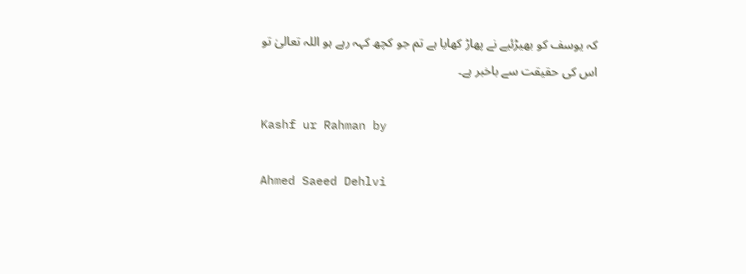کہ یوسف کو بھیڑئیے نے پھاڑ کھایا ہے تم جو کچھ کہہ رہے ہو اللہ تعالیٰ تو اس کی حقیقت سے باخبر ہے۔

Kashf ur Rahman by

Ahmed Saeed Dehlvi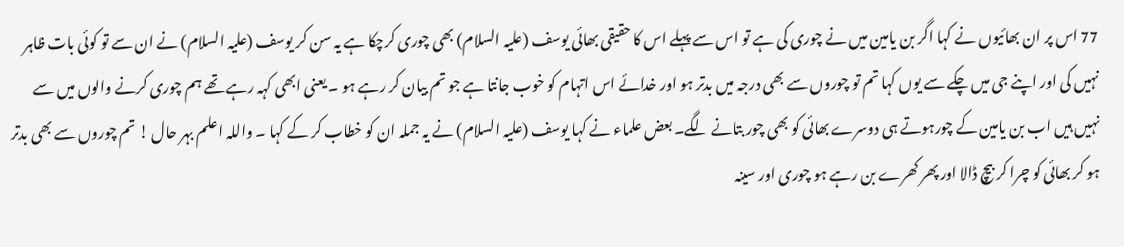77 اس پر ان بھائیوں نے کہا اگر بن یامین میں نے چوری کی ہے تو اس سے پہلے اس کا حقیقی بھائی یوسف (علیہ السلام) بھی چوری کرچکا ہے یہ سن کر یوسف (علیہ السلام) نے ان سے تو کوئی بات ظاہر نہیں کی اور اپنے جی میں چکے سے یوں کہا تم تو چوروں سے بھی درجہ میں بدتر ہو اور خدائے اس اتہام کو خوب جانتا ہے جو تم بیان کر رہے ہو ۔ یعنی ابھی کہہ رہے تھے ہم چوری کرنے والوں میں سے نہیں ہیں اب بن یامین کے چورہوتے ہی دوسرے بھائی کو بھی چور بتانے لگے۔ بعض علماء نے کہا یوسف (علیہ السلام) نے یہ جملہ ان کو خطاب کر کے کہا ۔ واللہ اعلم بہر حال ! تم چوروں سے بھی بدتر ہو کر بھائی کو چرا کر بیچ ڈالا اور پھر کھرے بن رہے ہو چوری اور سینہ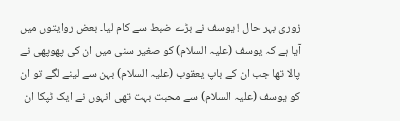زوری بہر حال ! یوسف نے بڑے ضبط سے کام لیا۔ بعض روایتوں میں آیا ہے کہ یوسف (علیہ السلام) کو صغیر سنی میں ان کی پھوپھی نے پالا تھا جب ان کے باپ یعقوب (علیہ السلام) بہن سے لینے لگے تو ان کو یوسف (علیہ السلام) سے محبت بہت تھی انہوں نے ایک ٹپکا ان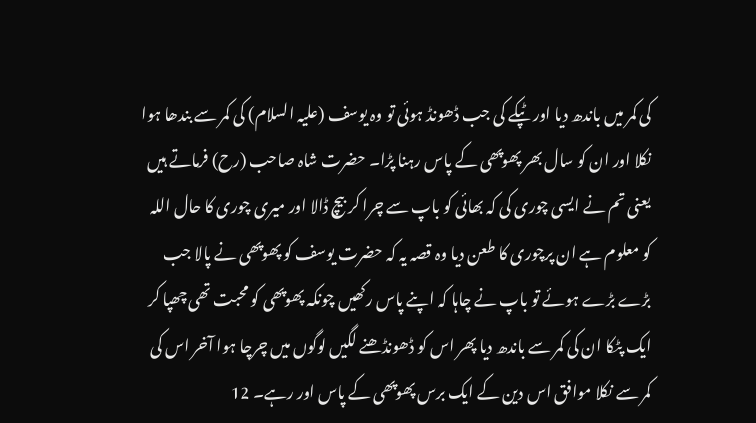کی کمر میں باندھ دیا اور ٹپکے کی جب ڈھونڈ ہوئی تو وہ یوسف (علیہ السلام) کی کمر سے بندھا ہوا نکلا اور ان کو سال بھر پھوپھی کے پاس رہنا پڑا۔ حضرت شاہ صاحب (رح) فرماتے ہیں یعنی تم نے ایسی چوری کی کہ بھائی کو باپ سے چرا کر بیچ ڈالا اور میری چوری کا حال اللہ کو معلوم ہے ان پرچوری کا طعن دیا وہ قصہ یہ کہ حضرت یوسف کو پھوپھی نے پالا جب بڑے بڑے ہوئے تو باپ نے چاہا کہ اپنے پاس رکھیں چونکہ پھوپھی کو محبت تھی چھپا کر ایک پٹکا ان کی کمر سے باندھ دیا پھر اس کو ڈھونڈھنے لگیں لوگوں میں چرچا ہوا آخر اس کی کمر سے نکلا موافق اس دین کے ایک برس پھوپھی کے پاس اور رہے۔ 12